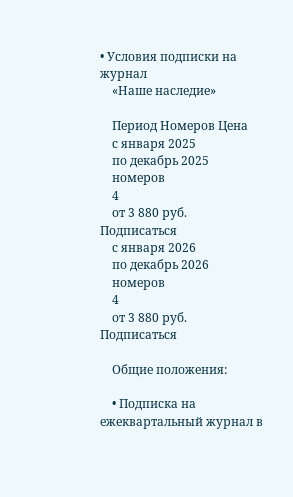• Условия подписки на журнал
    «Наше наследие»

    Период Номеров Цена
    с января 2025
    по декабрь 2025
    номеров
    4
    от 3 880 руб. Подписаться
    с января 2026
    по декабрь 2026
    номеров
    4
    от 3 880 руб. Подписаться

    Общие положения:

    • Подписка на ежеквартальный журнал в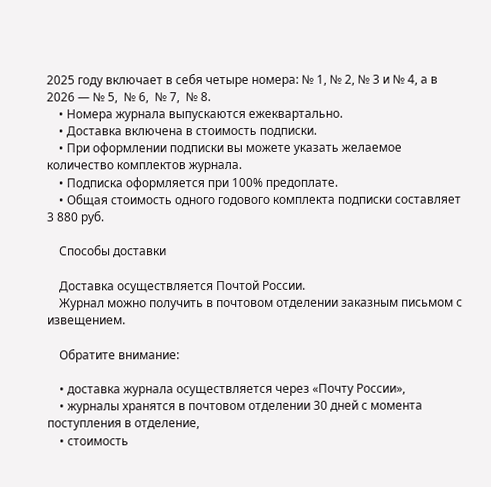2025 году включает в себя четыре номера: № 1, № 2, № 3 и № 4, а в 2026 — № 5,  № 6,  № 7,  № 8.
    • Номера журнала выпускаются ежеквартально.
    • Доставка включена в стоимость подписки.
    • При оформлении подписки вы можете указать желаемое количество комплектов журнала.
    • Подписка оформляется при 100% предоплате.
    • Общая стоимость одного годового комплекта подписки составляет 3 880 руб.

    Способы доставки

    Доставка осуществляется Почтой России.
    Журнал можно получить в почтовом отделении заказным письмом с извещением.

    Обратите внимание:

    • доставка журнала осуществляется через «Почту России»,
    • журналы хранятся в почтовом отделении 30 дней с момента поступления в отделение,
    • стоимость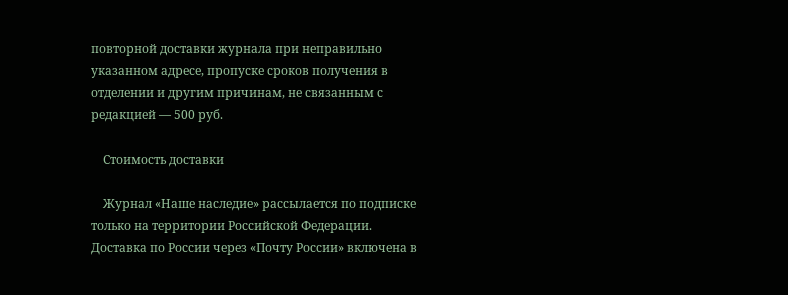повторной доставки журнала при неправильно указанном адресе, пропуске сроков получения в отделении и другим причинам, не связанным с редакцией — 500 руб.

    Стоимость доставки

    Журнал «Наше наследие» рассылается по подписке только на территории Российской Федерации. Доставка по России через «Почту России» включена в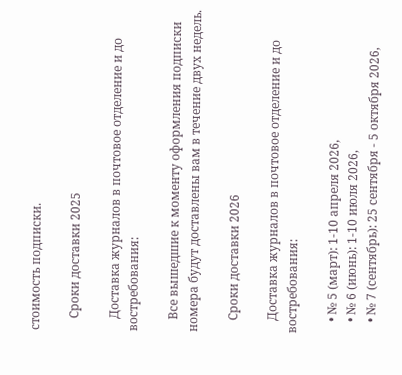стоимость подписки.

    Сроки доставки 2025

    Доставка журналов в почтовое отделение и до востребования:

    Все вышедшие к моменту оформления подписки номера будут доставлены вам в течение двух недель.

    Сроки доставки 2026

    Доставка журналов в почтовое отделение и до востребования:

    • № 5 (март): 1-10 апреля 2026,
    • № 6 (июнь): 1-10 июля 2026,
    • № 7 (сентябрь): 25 сентября - 5 октября 2026,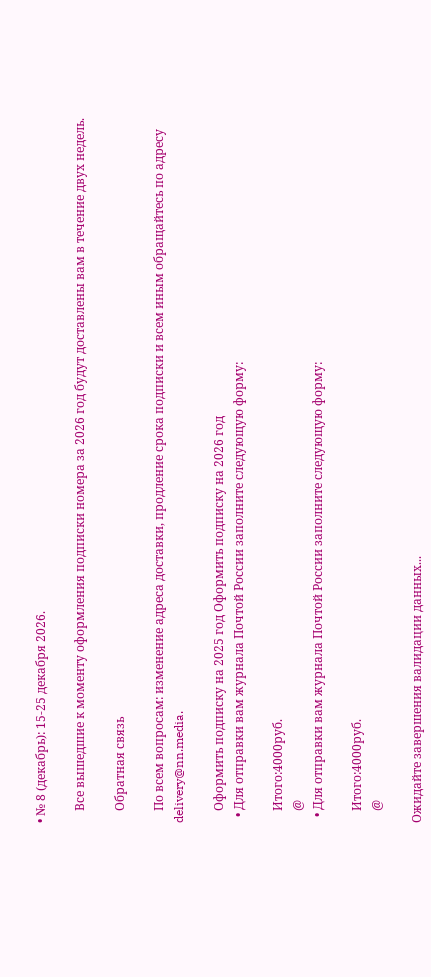• № 8 (декабрь): 15-25 декабря 2026.

    Все вышедшие к моменту оформления подписки номера за 2026 год будут доставлены вам в течение двух недель.

    Обратная связь

    По всем вопросам: изменение адреса доставки, продление срока подписки и всем иным обращайтесь по адресу delivery@nn.media.

    Оформить подписку на 2025 год Оформить подписку на 2026 год
  • Для отправки вам журнала Почтой России заполните следующую форму:

    Итого:4000руб.
    @
  • Для отправки вам журнала Почтой России заполните следующую форму:

    Итого:4000руб.
    @

Ожидайте завершения валидации данных...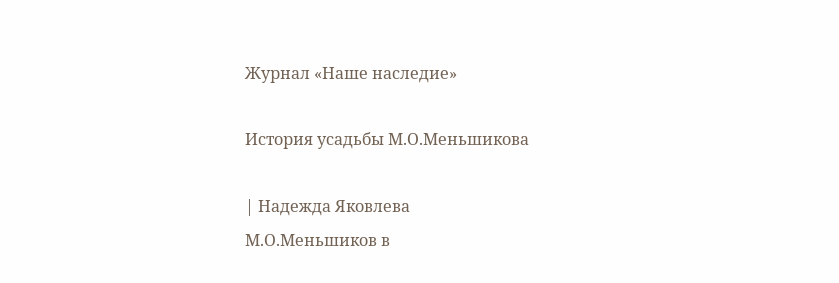Журнал «Наше наследие»

История усадьбы М.О.Меньшикова

| Надежда Яковлева
М.О.Меньшиков в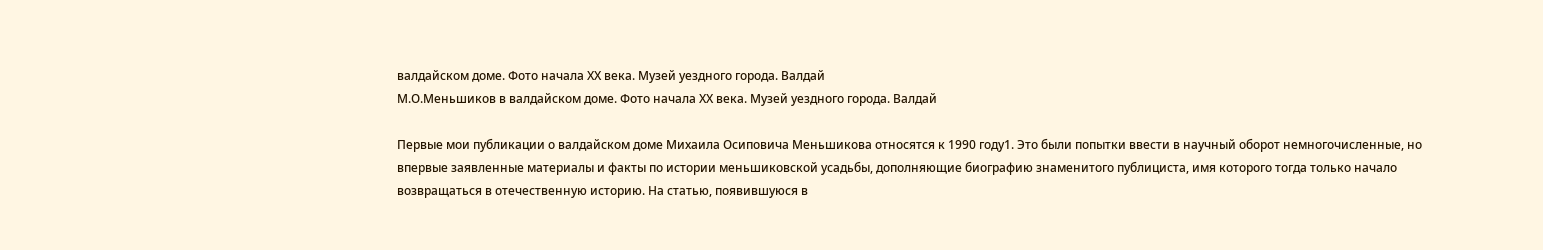валдайском доме. Фото начала ХХ века. Музей уездного города. Валдай
М.О.Меньшиков в валдайском доме. Фото начала ХХ века. Музей уездного города. Валдай

Первые мои публикации о валдайском доме Михаила Осиповича Меньшикова относятся к 1990 году1. Это были попытки ввести в научный оборот немногочисленные, но впервые заявленные материалы и факты по истории меньшиковской усадьбы, дополняющие биографию знаменитого публициста, имя которого тогда только начало возвращаться в отечественную историю. На статью, появившуюся в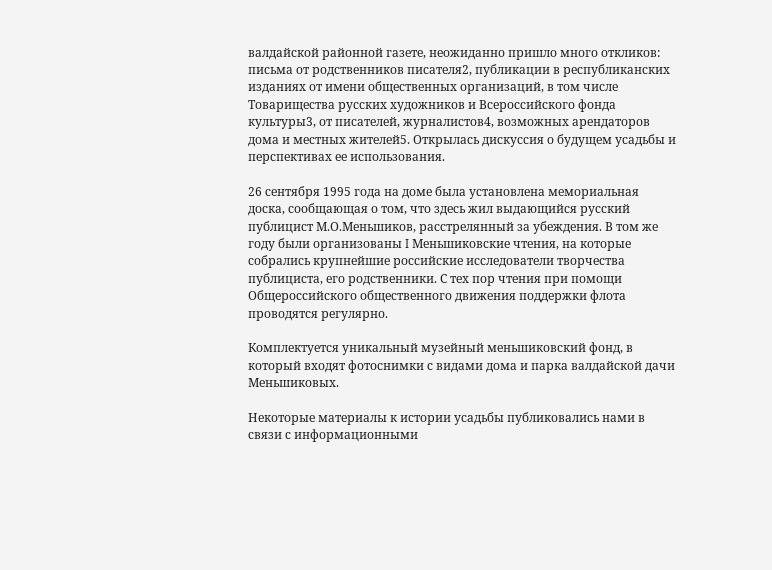валдайской районной газете, неожиданно пришло много откликов: письма от родственников писателя2, публикации в республиканских изданиях от имени общественных организаций, в том числе Товарищества русских художников и Всероссийского фонда культуры3, от писателей, журналистов4, возможных арендаторов дома и местных жителей5. Открылась дискуссия о будущем усадьбы и перспективах ее использования.

26 сентября 1995 года на доме была установлена мемориальная доска, сообщающая о том, что здесь жил выдающийся русский публицист М.О.Меньшиков, расстрелянный за убеждения. В том же году были организованы I Меньшиковские чтения, на которые собрались крупнейшие российские исследователи творчества публициста, его родственники. С тех пор чтения при помощи Общероссийского общественного движения поддержки флота проводятся регулярно.

Комплектуется уникальный музейный меньшиковский фонд, в который входят фотоснимки с видами дома и парка валдайской дачи Меньшиковых.

Некоторые материалы к истории усадьбы публиковались нами в связи с информационными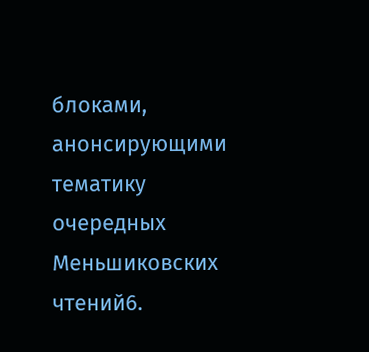блоками, анонсирующими тематику очередных Меньшиковских чтений6.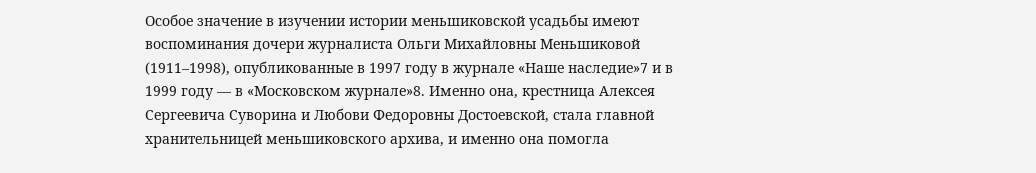Особое значение в изучении истории меньшиковской усадьбы имеют воспоминания дочери журналиста Ольги Михайловны Меньшиковой (1911–1998), опубликованные в 1997 году в журнале «Наше наследие»7 и в 1999 году — в «Московском журнале»8. Именно она, крестница Алексея Сергеевича Суворина и Любови Федоровны Достоевской, стала главной хранительницей меньшиковского архива, и именно она помогла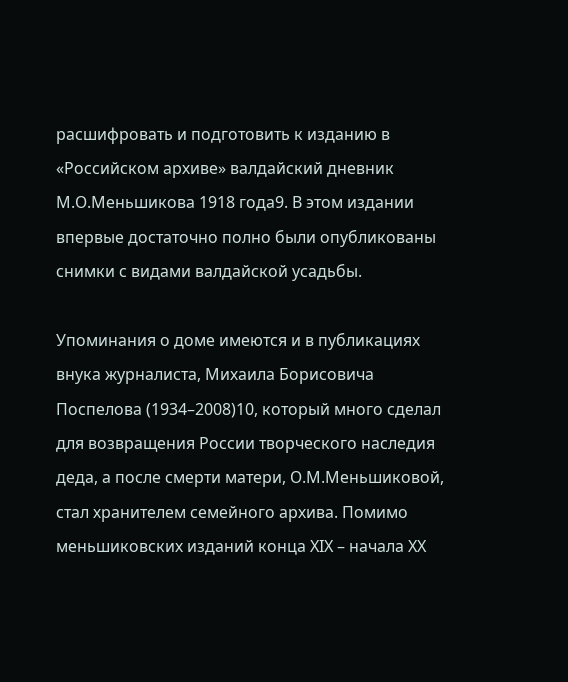расшифровать и подготовить к изданию в «Российском архиве» валдайский дневник М.О.Меньшикова 1918 года9. В этом издании впервые достаточно полно были опубликованы снимки с видами валдайской усадьбы.

Упоминания о доме имеются и в публикациях внука журналиста, Михаила Борисовича Поспелова (1934–2008)10, который много сделал для возвращения России творческого наследия деда, а после смерти матери, О.М.Меньшиковой, стал хранителем семейного архива. Помимо меньшиковских изданий конца ХIХ – начала ХХ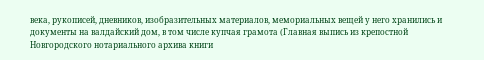века, рукописей, дневников, изобразительных материалов, мемориальных вещей у него хранились и документы на валдайский дом, в том числе купчая грамота (Главная выпись из крепостной Новгородского нотариального архива книги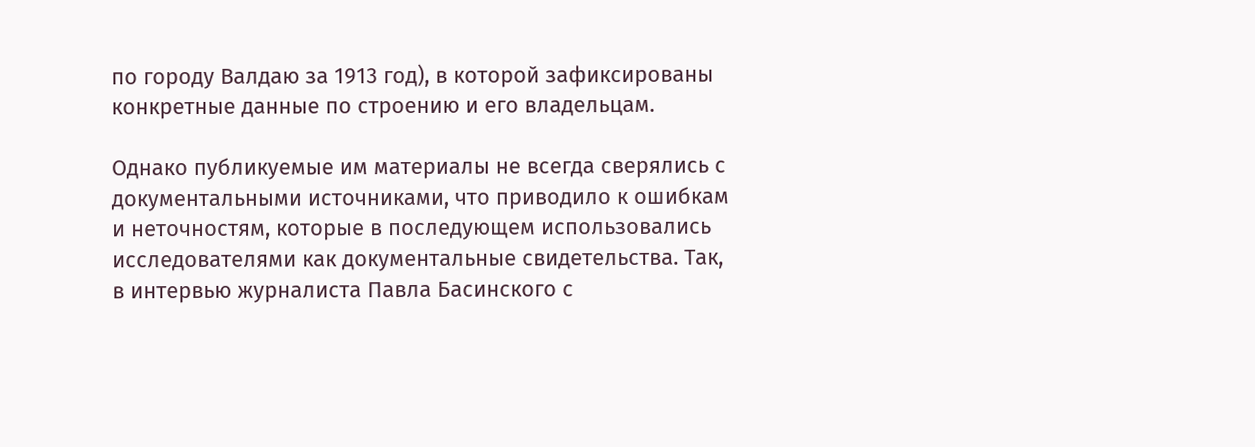по городу Валдаю за 1913 год), в которой зафиксированы конкретные данные по строению и его владельцам.

Однако публикуемые им материалы не всегда сверялись с документальными источниками, что приводило к ошибкам и неточностям, которые в последующем использовались исследователями как документальные свидетельства. Так, в интервью журналиста Павла Басинского с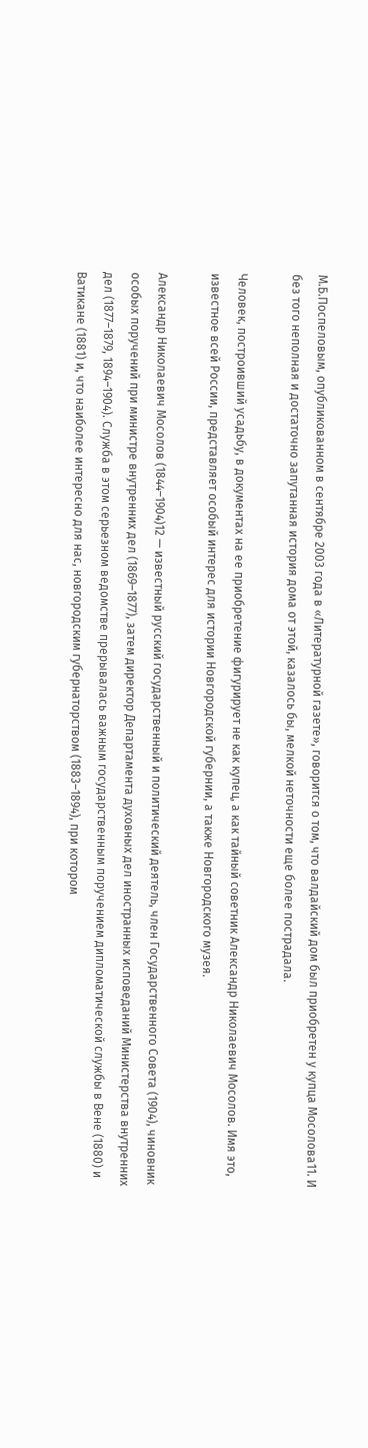М.Б.Поспеловым, опубликованном в сентябре 2003 года в «Литературной газете», говорится о том, что валдайский дом был приобретен у купца Мосолова11. И без того неполная и достаточно запутанная история дома от этой, казалось бы, мелкой неточности еще более пострадала.

Человек, построивший усадьбу, в документах на ее приобретение фигурирует не как купец, а как тайный советник Александр Николаевич Мосолов. Имя это, известное всей России, представляет особый интерес для истории Новгородской губернии, а также Новгородского музея.

Александр Николаевич Мосолов (1844–1904)12 — известный русский государственный и политический деятель, член Государственного Совета (1904), чиновник особых поручений при министре внутренних дел (1869–1877), затем директор Департамента духовных дел иностранных исповеданий Министерства внутренних дел (1877–1879, 1894–1904). Служба в этом серьезном ведомстве прерывалась важным государственным поручением дипломатической службы в Вене (1880) и Ватикане (1881) и, что наиболее интересно для нас, новгородским губернаторством (1883–1894), при котором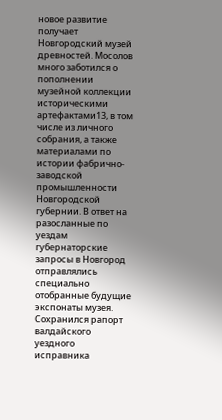новое развитие получает Новгородский музей древностей. Мосолов много заботился о пополнении музейной коллекции историческими артефактами13, в том числе из личного собрания, а также материалами по истории фабрично-заводской промышленности Новгородской губернии. В ответ на разосланные по уездам губернаторские запросы в Новгород отправлялись специально отобранные будущие экспонаты музея. Сохранился рапорт валдайского уездного исправника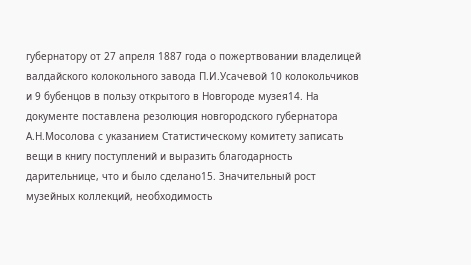губернатору от 27 апреля 1887 года о пожертвовании владелицей валдайского колокольного завода П.И.Усачевой 10 колокольчиков и 9 бубенцов в пользу открытого в Новгороде музея14. На документе поставлена резолюция новгородского губернатора А.Н.Мосолова с указанием Статистическому комитету записать вещи в книгу поступлений и выразить благодарность дарительнице, что и было сделано15. Значительный рост музейных коллекций, необходимость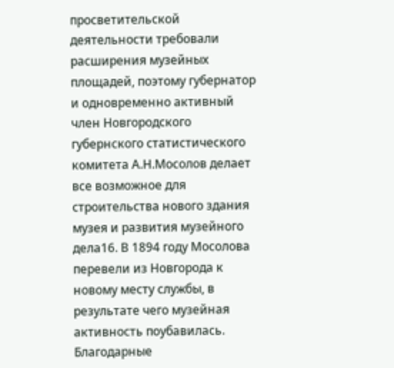просветительской деятельности требовали расширения музейных площадей, поэтому губернатор и одновременно активный член Новгородского губернского статистического комитета А.Н.Мосолов делает все возможное для строительства нового здания музея и развития музейного дела16. В 1894 году Мосолова перевели из Новгорода к новому месту службы, в результате чего музейная активность поубавилась. Благодарные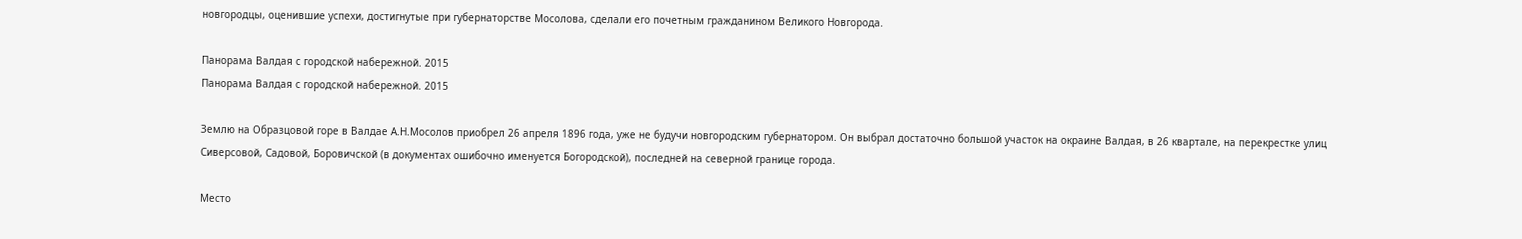новгородцы, оценившие успехи, достигнутые при губернаторстве Мосолова, сделали его почетным гражданином Великого Новгорода.

Панорама Валдая с городской набережной. 2015
Панорама Валдая с городской набережной. 2015

Землю на Образцовой горе в Валдае А.Н.Мосолов приобрел 26 апреля 1896 года, уже не будучи новгородским губернатором. Он выбрал достаточно большой участок на окраине Валдая, в 26 квартале, на перекрестке улиц Сиверсовой, Садовой, Боровичской (в документах ошибочно именуется Богородской), последней на северной границе города.

Место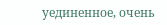уединенное, очень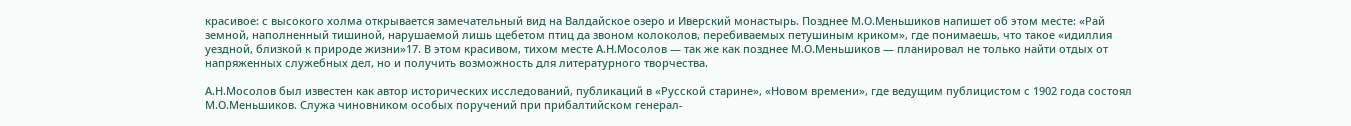красивое: с высокого холма открывается замечательный вид на Валдайское озеро и Иверский монастырь. Позднее М.О.Меньшиков напишет об этом месте: «Рай земной, наполненный тишиной, нарушаемой лишь щебетом птиц да звоном колоколов, перебиваемых петушиным криком», где понимаешь, что такое «идиллия уездной, близкой к природе жизни»17. В этом красивом, тихом месте А.Н.Мосолов — так же как позднее М.О.Меньшиков — планировал не только найти отдых от напряженных служебных дел, но и получить возможность для литературного творчества.

А.Н.Мосолов был известен как автор исторических исследований, публикаций в «Русской старине», «Новом времени», где ведущим публицистом с 1902 года состоял М.О.Меньшиков. Служа чиновником особых поручений при прибалтийском генерал-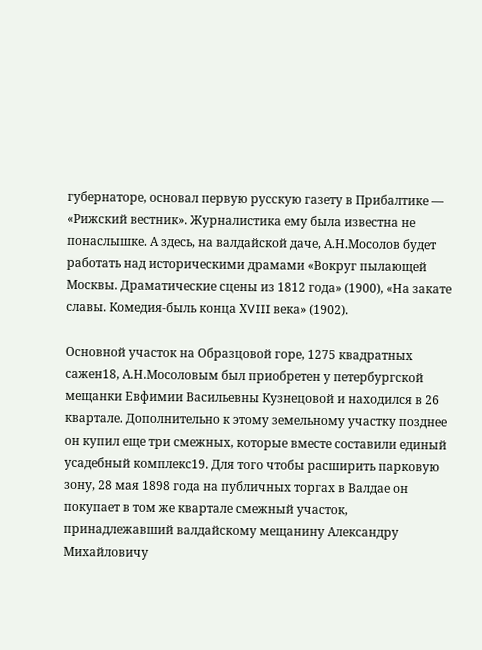губернаторе, основал первую русскую газету в Прибалтике — «Рижский вестник». Журналистика ему была известна не понаслышке. А здесь, на валдайской даче, А.Н.Мосолов будет работать над историческими драмами «Вокруг пылающей Москвы. Драматические сцены из 1812 года» (1900), «На закате славы. Комедия-быль конца ХVIII века» (1902).

Основной участок на Образцовой горе, 1275 квадратных сажен18, А.Н.Мосоловым был приобретен у петербургской мещанки Евфимии Васильевны Кузнецовой и находился в 26 квартале. Дополнительно к этому земельному участку позднее он купил еще три смежных, которые вместе составили единый усадебный комплекс19. Для того чтобы расширить парковую зону, 28 мая 1898 года на публичных торгах в Валдае он покупает в том же квартале смежный участок, принадлежавший валдайскому мещанину Александру Михайловичу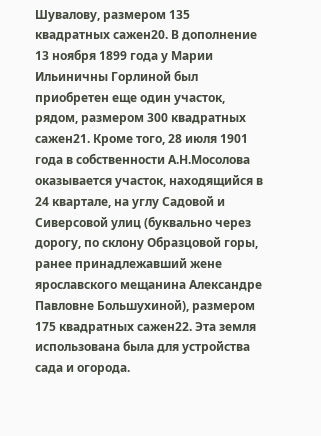Шувалову, размером 135 квадратных сажен20. В дополнение 13 ноября 1899 года у Марии Ильиничны Горлиной был приобретен еще один участок, рядом, размером 300 квадратных сажен21. Кроме того, 28 июля 1901 года в собственности А.Н.Мосолова оказывается участок, находящийся в 24 квартале, на углу Садовой и Сиверсовой улиц (буквально через дорогу, по склону Образцовой горы, ранее принадлежавший жене ярославского мещанина Александре Павловне Большухиной), размером 175 квадратных сажен22. Эта земля использована была для устройства сада и огорода.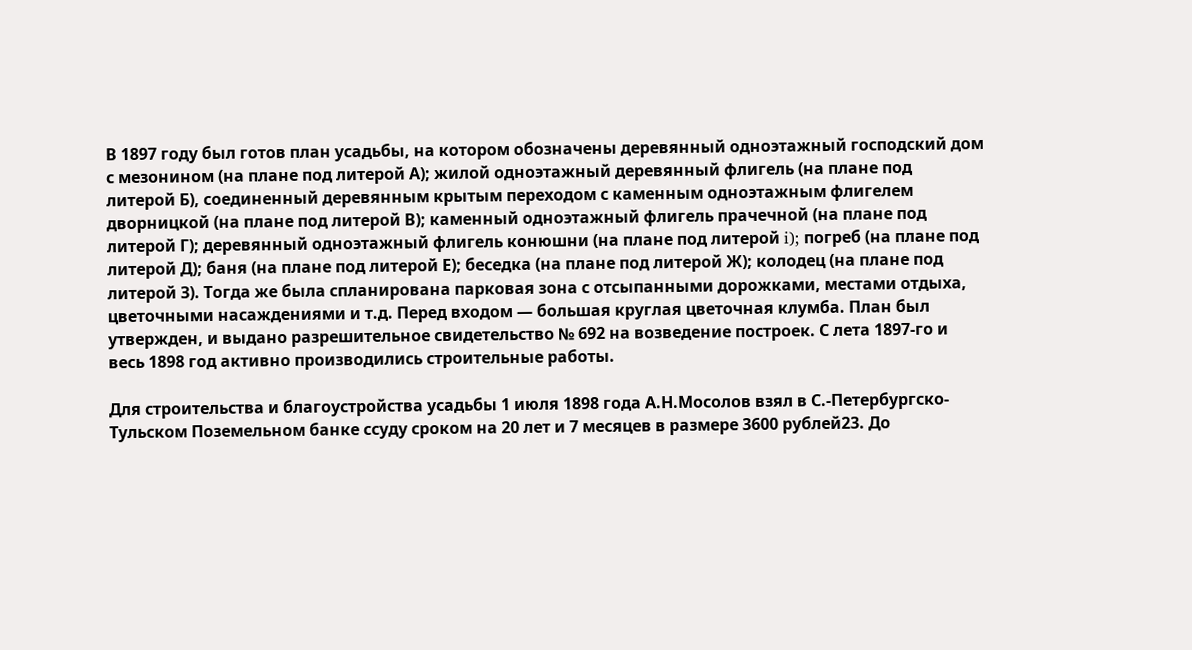В 1897 году был готов план усадьбы, на котором обозначены деревянный одноэтажный господский дом с мезонином (на плане под литерой А); жилой одноэтажный деревянный флигель (на плане под литерой Б), соединенный деревянным крытым переходом с каменным одноэтажным флигелем дворницкой (на плане под литерой В); каменный одноэтажный флигель прачечной (на плане под литерой Г); деревянный одноэтажный флигель конюшни (на плане под литерой i); погреб (на плане под литерой Д); баня (на плане под литерой Е); беседка (на плане под литерой Ж); колодец (на плане под литерой З). Тогда же была спланирована парковая зона с отсыпанными дорожками, местами отдыха, цветочными насаждениями и т.д. Перед входом — большая круглая цветочная клумба. План был утвержден, и выдано разрешительное свидетельство № 692 на возведение построек. С лета 1897-го и весь 1898 год активно производились строительные работы.

Для строительства и благоустройства усадьбы 1 июля 1898 года А.Н.Мосолов взял в С.-Петербургско-Тульском Поземельном банке ссуду сроком на 20 лет и 7 месяцев в размере 3600 рублей23. До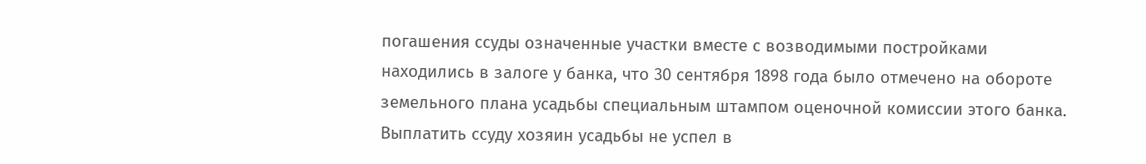погашения ссуды означенные участки вместе с возводимыми постройками находились в залоге у банка, что 30 сентября 1898 года было отмечено на обороте земельного плана усадьбы специальным штампом оценочной комиссии этого банка. Выплатить ссуду хозяин усадьбы не успел в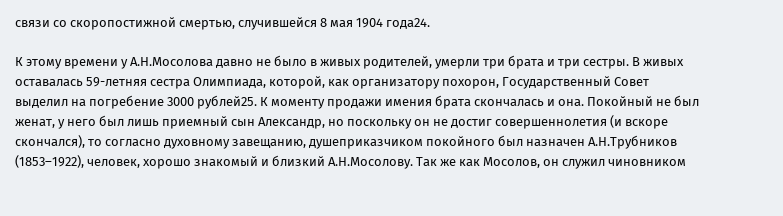связи со скоропостижной смертью, случившейся 8 мая 1904 года24.

К этому времени у А.Н.Мосолова давно не было в живых родителей, умерли три брата и три сестры. В живых оставалась 59-летняя сестра Олимпиада, которой, как организатору похорон, Государственный Совет выделил на погребение 3000 рублей25. К моменту продажи имения брата скончалась и она. Покойный не был женат, у него был лишь приемный сын Александр, но поскольку он не достиг совершеннолетия (и вскоре скончался), то согласно духовному завещанию, душеприказчиком покойного был назначен А.Н.Трубников (1853–1922), человек, хорошо знакомый и близкий А.Н.Мосолову. Так же как Мосолов, он служил чиновником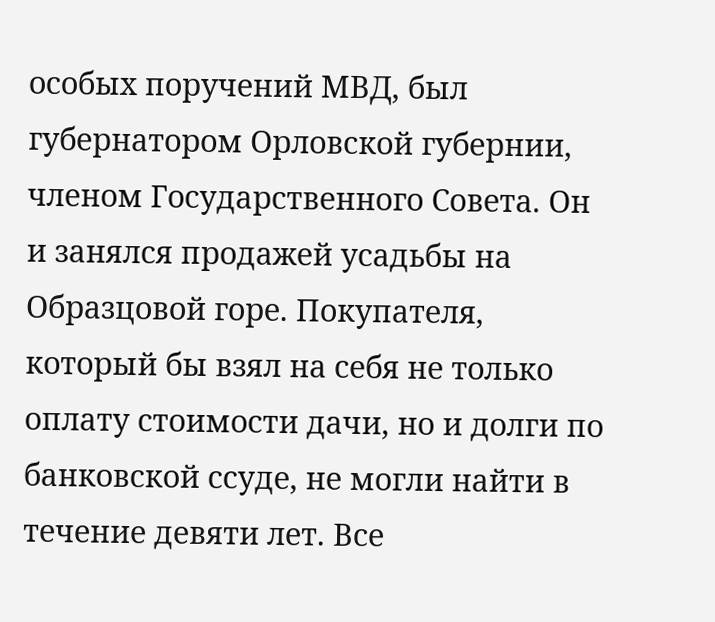особых поручений МВД, был губернатором Орловской губернии, членом Государственного Совета. Он и занялся продажей усадьбы на Образцовой горе. Покупателя, который бы взял на себя не только оплату стоимости дачи, но и долги по банковской ссуде, не могли найти в течение девяти лет. Все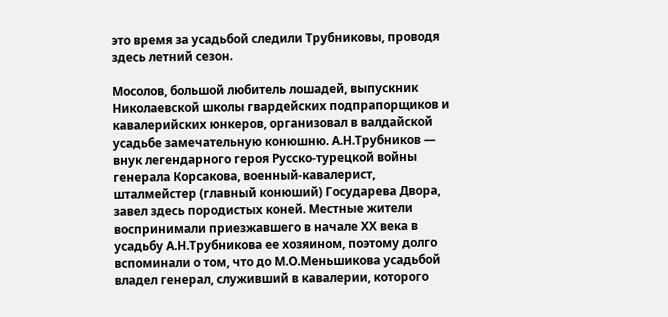это время за усадьбой следили Трубниковы, проводя здесь летний сезон.

Мосолов, большой любитель лошадей, выпускник Николаевской школы гвардейских подпрапорщиков и кавалерийских юнкеров, организовал в валдайской усадьбе замечательную конюшню. А.Н.Трубников — внук легендарного героя Русско-турецкой войны генерала Корсакова, военный-кавалерист, шталмейстер (главный конюший) Государева Двора, завел здесь породистых коней. Местные жители воспринимали приезжавшего в начале ХХ века в усадьбу А.Н.Трубникова ее хозяином, поэтому долго вспоминали о том, что до М.О.Меньшикова усадьбой владел генерал, служивший в кавалерии, которого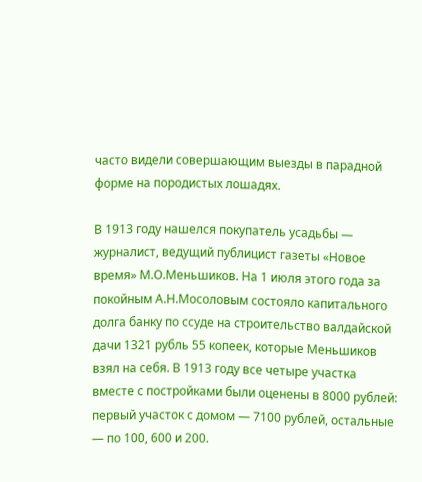часто видели совершающим выезды в парадной форме на породистых лошадях.

В 1913 году нашелся покупатель усадьбы — журналист, ведущий публицист газеты «Новое время» М.О.Меньшиков. На 1 июля этого года за покойным А.Н.Мосоловым состояло капитального долга банку по ссуде на строительство валдайской дачи 1321 рубль 55 копеек, которые Меньшиков взял на себя. В 1913 году все четыре участка вместе с постройками были оценены в 8000 рублей: первый участок с домом — 7100 рублей, остальные — по 100, 600 и 200.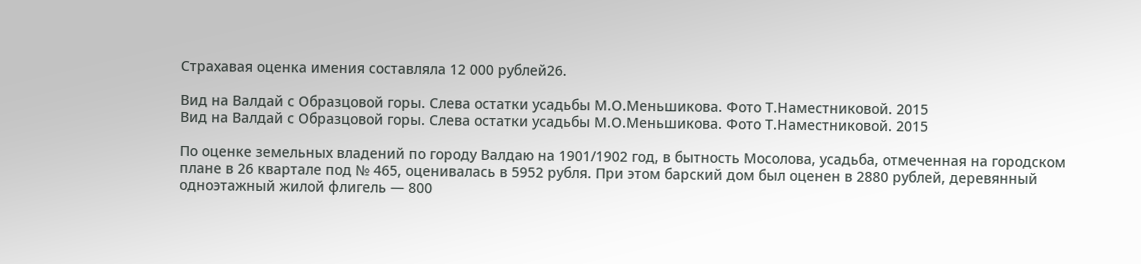Страхавая оценка имения составляла 12 000 рублей26.

Вид на Валдай с Образцовой горы. Слева остатки усадьбы М.О.Меньшикова. Фото Т.Наместниковой. 2015
Вид на Валдай с Образцовой горы. Слева остатки усадьбы М.О.Меньшикова. Фото Т.Наместниковой. 2015

По оценке земельных владений по городу Валдаю на 1901/1902 год, в бытность Мосолова, усадьба, отмеченная на городском плане в 26 квартале под № 465, оценивалась в 5952 рубля. При этом барский дом был оценен в 2880 рублей, деревянный одноэтажный жилой флигель — 800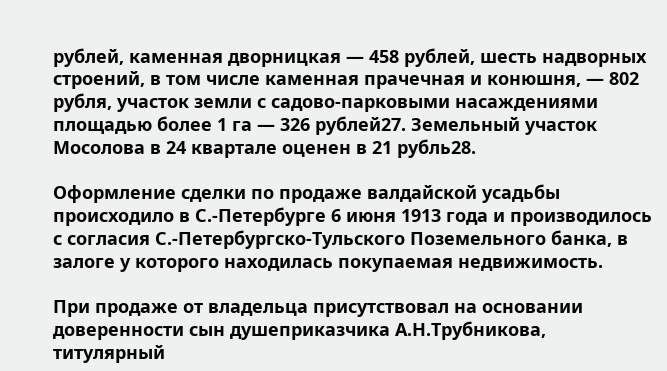рублей, каменная дворницкая — 458 рублей, шесть надворных строений, в том числе каменная прачечная и конюшня, — 802 рубля, участок земли с садово-парковыми насаждениями площадью более 1 га — 326 рублей27. Земельный участок Мосолова в 24 квартале оценен в 21 рубль28.

Оформление сделки по продаже валдайской усадьбы происходило в С.-Петербурге 6 июня 1913 года и производилось с согласия С.-Петербургско-Тульского Поземельного банка, в залоге у которого находилась покупаемая недвижимость.

При продаже от владельца присутствовал на основании доверенности сын душеприказчика А.Н.Трубникова, титулярный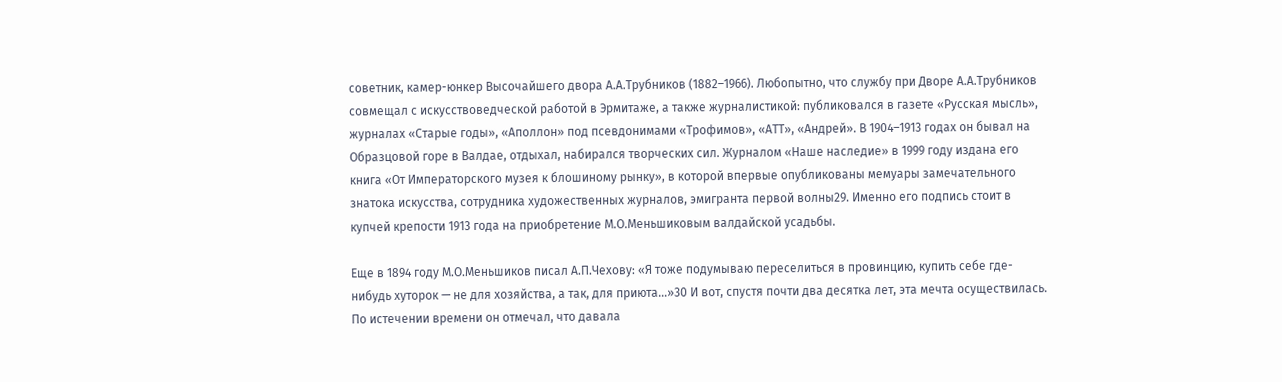советник, камер-юнкер Высочайшего двора А.А.Трубников (1882–1966). Любопытно, что службу при Дворе А.А.Трубников совмещал с искусствоведческой работой в Эрмитаже, а также журналистикой: публиковался в газете «Русская мысль», журналах «Старые годы», «Аполлон» под псевдонимами «Трофимов», «АТТ», «Андрей». В 1904–1913 годах он бывал на Образцовой горе в Валдае, отдыхал, набирался творческих сил. Журналом «Наше наследие» в 1999 году издана его книга «От Императорского музея к блошиному рынку», в которой впервые опубликованы мемуары замечательного знатока искусства, сотрудника художественных журналов, эмигранта первой волны29. Именно его подпись стоит в купчей крепости 1913 года на приобретение М.О.Меньшиковым валдайской усадьбы.

Еще в 1894 году М.О.Меньшиков писал А.П.Чехову: «Я тоже подумываю переселиться в провинцию, купить себе где-нибудь хуторок — не для хозяйства, а так, для приюта…»30 И вот, спустя почти два десятка лет, эта мечта осуществилась. По истечении времени он отмечал, что давала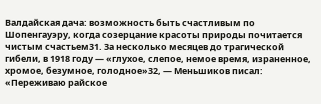Валдайская дача: возможность быть счастливым по Шопенгауэру, когда созерцание красоты природы почитается чистым счастьем31. За несколько месяцев до трагической гибели, в 1918 году — «глухое, слепое, немое время, израненное, хромое, безумное, голодное»32, — Меньшиков писал: «Переживаю райское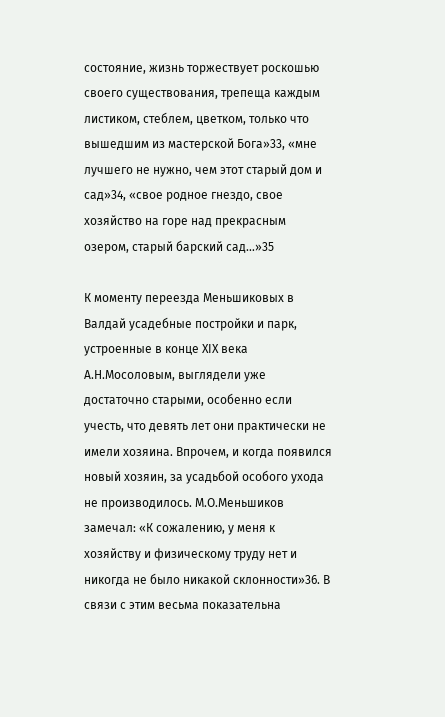состояние, жизнь торжествует роскошью своего существования, трепеща каждым листиком, стеблем, цветком, только что вышедшим из мастерской Бога»33, «мне лучшего не нужно, чем этот старый дом и сад»34, «свое родное гнездо, свое хозяйство на горе над прекрасным озером, старый барский сад…»35

К моменту переезда Меньшиковых в Валдай усадебные постройки и парк, устроенные в конце ХIХ века А.Н.Мосоловым, выглядели уже достаточно старыми, особенно если учесть, что девять лет они практически не имели хозяина. Впрочем, и когда появился новый хозяин, за усадьбой особого ухода не производилось. М.О.Меньшиков замечал: «К сожалению, у меня к хозяйству и физическому труду нет и никогда не было никакой склонности»36. В связи с этим весьма показательна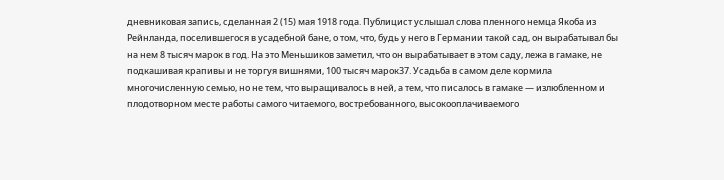дневниковая запись, сделанная 2 (15) мая 1918 года. Публицист услышал слова пленного немца Якоба из Рейнланда, поселившегося в усадебной бане, о том, что, будь у него в Германии такой сад, он вырабатывал бы на нем 8 тысяч марок в год. На это Меньшиков заметил, что он вырабатывает в этом саду, лежа в гамаке, не подкашивая крапивы и не торгуя вишнями, 100 тысяч марок37. Усадьба в самом деле кормила многочисленную семью, но не тем, что выращивалось в ней, а тем, что писалось в гамаке — излюбленном и плодотворном месте работы самого читаемого, востребованного, высокооплачиваемого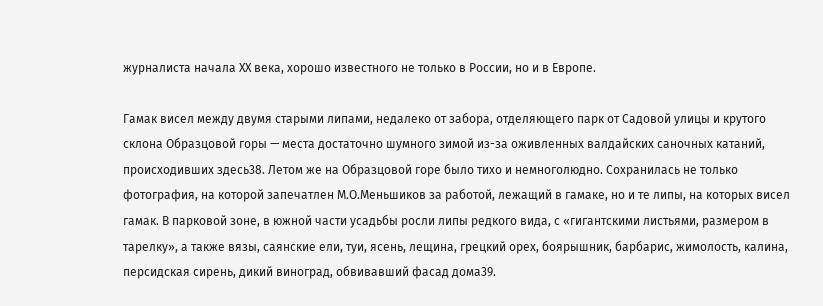журналиста начала ХХ века, хорошо известного не только в России, но и в Европе.

Гамак висел между двумя старыми липами, недалеко от забора, отделяющего парк от Садовой улицы и крутого склона Образцовой горы — места достаточно шумного зимой из-за оживленных валдайских саночных катаний, происходивших здесь38. Летом же на Образцовой горе было тихо и немноголюдно. Сохранилась не только фотография, на которой запечатлен М.О.Меньшиков за работой, лежащий в гамаке, но и те липы, на которых висел гамак. В парковой зоне, в южной части усадьбы росли липы редкого вида, с «гигантскими листьями, размером в тарелку», а также вязы, саянские ели, туи, ясень, лещина, грецкий орех, боярышник, барбарис, жимолость, калина, персидская сирень, дикий виноград, обвивавший фасад дома39.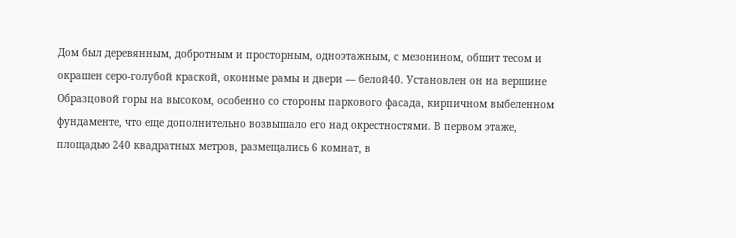Дом был деревянным, добротным и просторным, одноэтажным, с мезонином, обшит тесом и окрашен серо-голубой краской, оконные рамы и двери — белой40. Установлен он на вершине Образцовой горы на высоком, особенно со стороны паркового фасада, кирпичном выбеленном фундаменте, что еще дополнительно возвышало его над окрестностями. В первом этаже, площадью 240 квадратных метров, размещались 6 комнат, в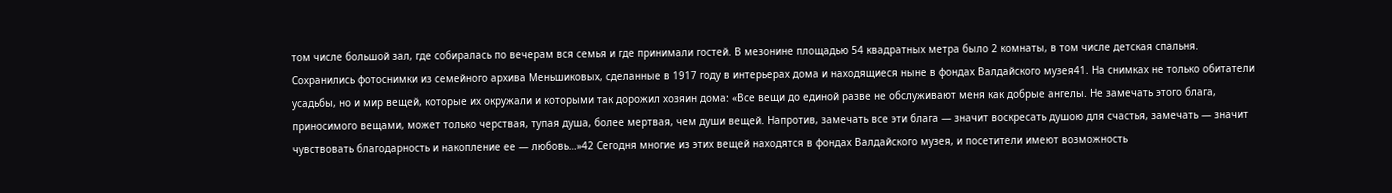том числе большой зал, где собиралась по вечерам вся семья и где принимали гостей. В мезонине площадью 54 квадратных метра было 2 комнаты, в том числе детская спальня. Сохранились фотоснимки из семейного архива Меньшиковых, сделанные в 1917 году в интерьерах дома и находящиеся ныне в фондах Валдайского музея41. На снимках не только обитатели усадьбы, но и мир вещей, которые их окружали и которыми так дорожил хозяин дома: «Все вещи до единой разве не обслуживают меня как добрые ангелы. Не замечать этого блага, приносимого вещами, может только черствая, тупая душа, более мертвая, чем души вещей. Напротив, замечать все эти блага — значит воскресать душою для счастья, замечать — значит чувствовать благодарность и накопление ее — любовь…»42 Сегодня многие из этих вещей находятся в фондах Валдайского музея, и посетители имеют возможность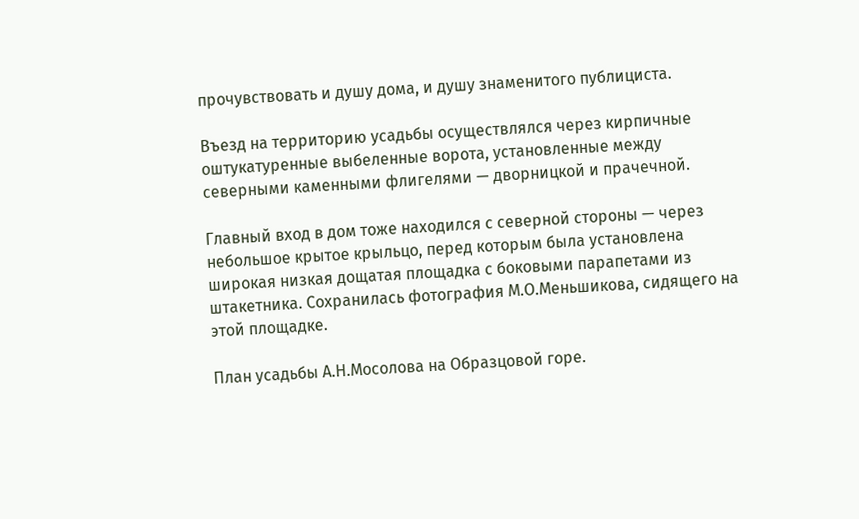прочувствовать и душу дома, и душу знаменитого публициста.

Въезд на территорию усадьбы осуществлялся через кирпичные оштукатуренные выбеленные ворота, установленные между северными каменными флигелями — дворницкой и прачечной.

Главный вход в дом тоже находился с северной стороны — через небольшое крытое крыльцо, перед которым была установлена широкая низкая дощатая площадка с боковыми парапетами из штакетника. Сохранилась фотография М.О.Меньшикова, сидящего на этой площадке.

План усадьбы А.Н.Мосолова на Образцовой горе.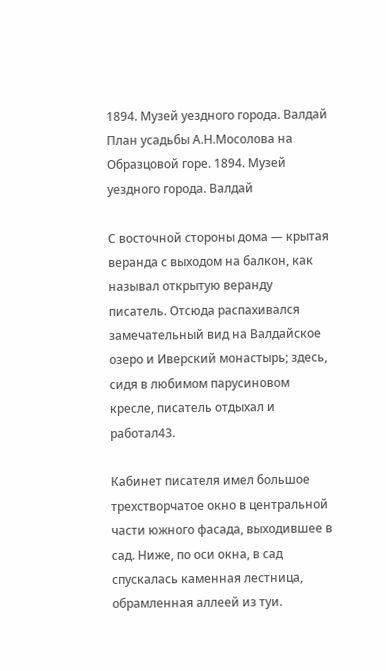1894. Музей уездного города. Валдай
План усадьбы А.Н.Мосолова на Образцовой горе. 1894. Музей уездного города. Валдай

С восточной стороны дома — крытая веранда с выходом на балкон, как называл открытую веранду писатель. Отсюда распахивался замечательный вид на Валдайское озеро и Иверский монастырь; здесь, сидя в любимом парусиновом кресле, писатель отдыхал и работал43.

Кабинет писателя имел большое трехстворчатое окно в центральной части южного фасада, выходившее в сад. Ниже, по оси окна, в сад спускалась каменная лестница, обрамленная аллеей из туи.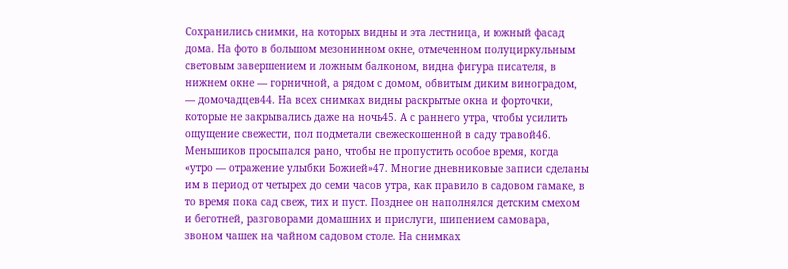Сохранились снимки, на которых видны и эта лестница, и южный фасад дома. На фото в большом мезонинном окне, отмеченном полуциркульным световым завершением и ложным балконом, видна фигура писателя, в нижнем окне — горничной, а рядом с домом, обвитым диким виноградом, — домочадцев44. На всех снимках видны раскрытые окна и форточки, которые не закрывались даже на ночь45. А с раннего утра, чтобы усилить ощущение свежести, пол подметали свежескошенной в саду травой46. Меньшиков просыпался рано, чтобы не пропустить особое время, когда «утро — отражение улыбки Божией»47. Многие дневниковые записи сделаны им в период от четырех до семи часов утра, как правило в садовом гамаке, в то время пока сад свеж, тих и пуст. Позднее он наполнялся детским смехом и беготней, разговорами домашних и прислуги, шипением самовара, звоном чашек на чайном садовом столе. На снимках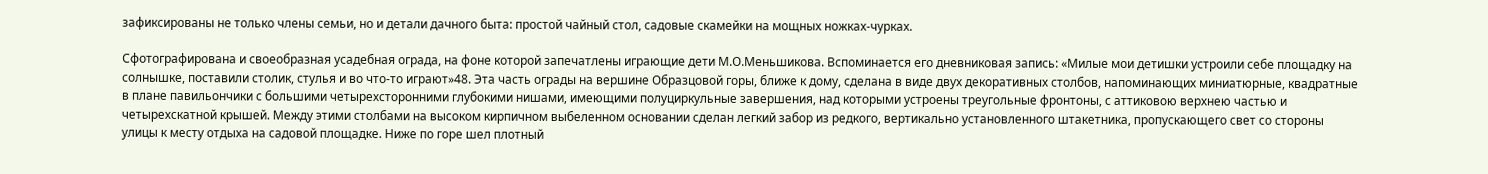зафиксированы не только члены семьи, но и детали дачного быта: простой чайный стол, садовые скамейки на мощных ножках-чурках.

Сфотографирована и своеобразная усадебная ограда, на фоне которой запечатлены играющие дети М.О.Меньшикова. Вспоминается его дневниковая запись: «Милые мои детишки устроили себе площадку на солнышке, поставили столик, стулья и во что-то играют»48. Эта часть ограды на вершине Образцовой горы, ближе к дому, сделана в виде двух декоративных столбов, напоминающих миниатюрные, квадратные в плане павильончики с большими четырехсторонними глубокими нишами, имеющими полуциркульные завершения, над которыми устроены треугольные фронтоны, с аттиковою верхнею частью и четырехскатной крышей. Между этими столбами на высоком кирпичном выбеленном основании сделан легкий забор из редкого, вертикально установленного штакетника, пропускающего свет со стороны улицы к месту отдыха на садовой площадке. Ниже по горе шел плотный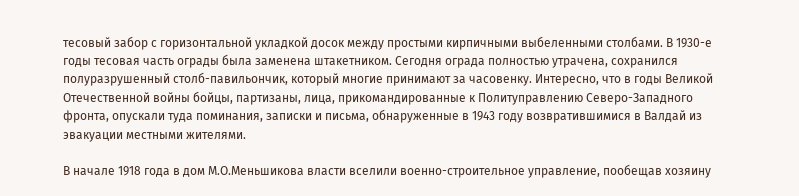тесовый забор с горизонтальной укладкой досок между простыми кирпичными выбеленными столбами. В 1930-е годы тесовая часть ограды была заменена штакетником. Сегодня ограда полностью утрачена, сохранился полуразрушенный столб-павильончик, который многие принимают за часовенку. Интересно, что в годы Великой Отечественной войны бойцы, партизаны, лица, прикомандированные к Политуправлению Северо-Западного фронта, опускали туда поминания, записки и письма, обнаруженные в 1943 году возвратившимися в Валдай из эвакуации местными жителями.

В начале 1918 года в дом М.О.Меньшикова власти вселили военно-строительное управление, пообещав хозяину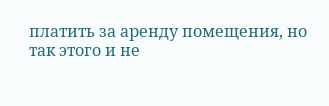платить за аренду помещения, но так этого и не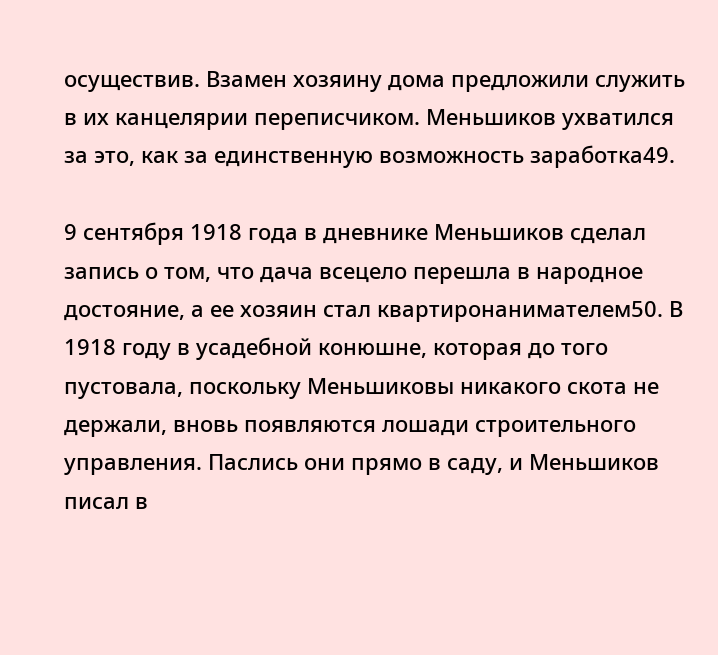осуществив. Взамен хозяину дома предложили служить в их канцелярии переписчиком. Меньшиков ухватился за это, как за единственную возможность заработка49.

9 сентября 1918 года в дневнике Меньшиков сделал запись о том, что дача всецело перешла в народное достояние, а ее хозяин стал квартиронанимателем50. В 1918 году в усадебной конюшне, которая до того пустовала, поскольку Меньшиковы никакого скота не держали, вновь появляются лошади строительного управления. Паслись они прямо в саду, и Меньшиков писал в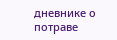дневнике о потраве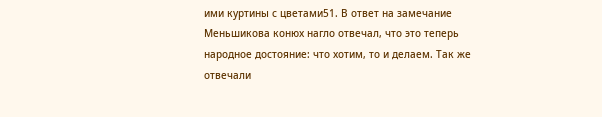ими куртины с цветами51. В ответ на замечание Меньшикова конюх нагло отвечал, что это теперь народное достояние: что хотим, то и делаем. Так же отвечали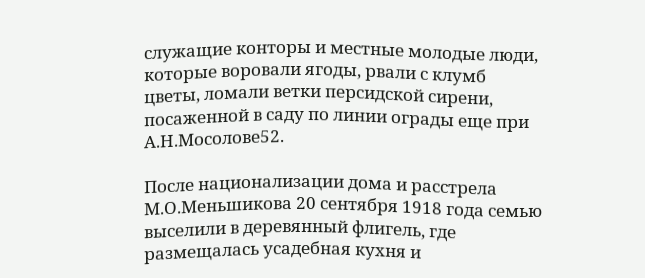служащие конторы и местные молодые люди, которые воровали ягоды, рвали с клумб цветы, ломали ветки персидской сирени, посаженной в саду по линии ограды еще при А.Н.Мосолове52.

После национализации дома и расстрела М.О.Меньшикова 20 сентября 1918 года семью выселили в деревянный флигель, где размещалась усадебная кухня и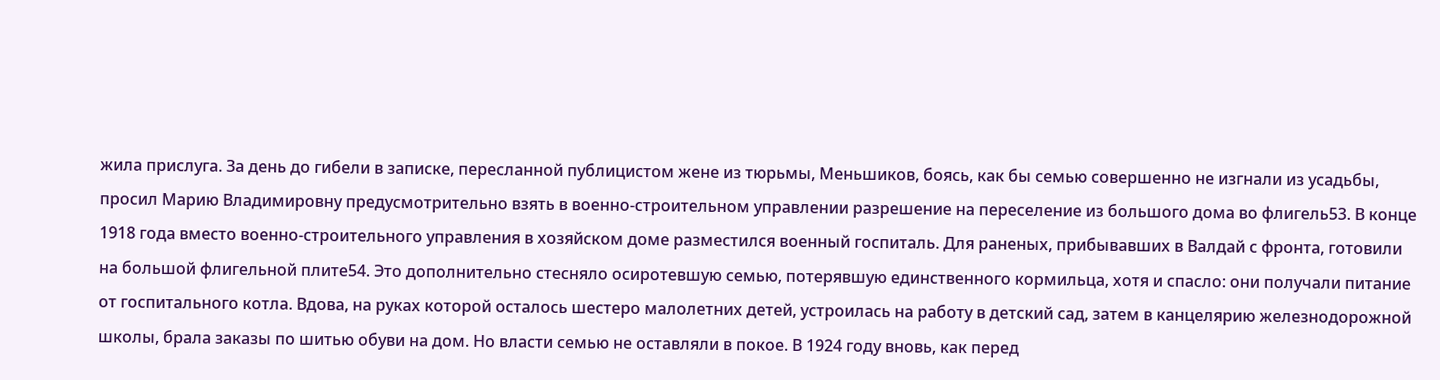жила прислуга. За день до гибели в записке, пересланной публицистом жене из тюрьмы, Меньшиков, боясь, как бы семью совершенно не изгнали из усадьбы, просил Марию Владимировну предусмотрительно взять в военно-строительном управлении разрешение на переселение из большого дома во флигель53. В конце 1918 года вместо военно-строительного управления в хозяйском доме разместился военный госпиталь. Для раненых, прибывавших в Валдай с фронта, готовили на большой флигельной плите54. Это дополнительно стесняло осиротевшую семью, потерявшую единственного кормильца, хотя и спасло: они получали питание от госпитального котла. Вдова, на руках которой осталось шестеро малолетних детей, устроилась на работу в детский сад, затем в канцелярию железнодорожной школы, брала заказы по шитью обуви на дом. Но власти семью не оставляли в покое. В 1924 году вновь, как перед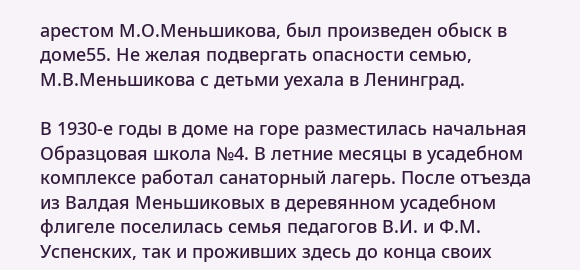арестом М.О.Меньшикова, был произведен обыск в доме55. Не желая подвергать опасности семью, М.В.Меньшикова с детьми уехала в Ленинград.

В 1930-е годы в доме на горе разместилась начальная Образцовая школа №4. В летние месяцы в усадебном комплексе работал санаторный лагерь. После отъезда из Валдая Меньшиковых в деревянном усадебном флигеле поселилась семья педагогов В.И. и Ф.М. Успенских, так и проживших здесь до конца своих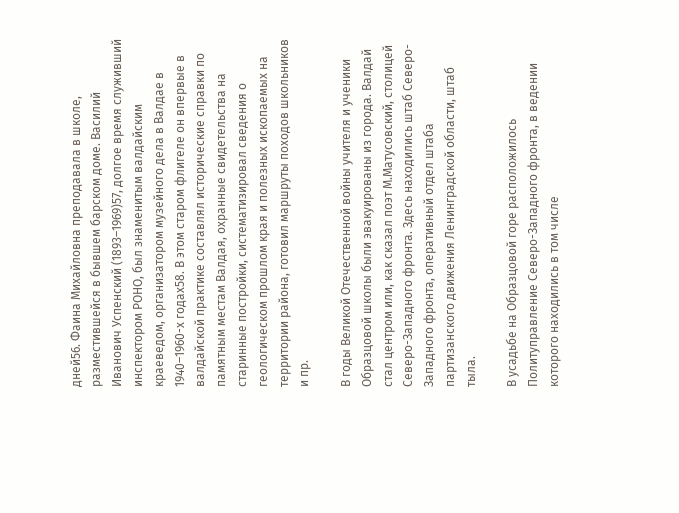дней56. Фаина Михайловна преподавала в школе, разместившейся в бывшем барском доме. Василий Иванович Успенский (1893–1969)57, долгое время служивший инспектором РОНО, был знаменитым валдайским краеведом, организатором музейного дела в Валдае в 1940–1960-х годах58. В этом старом флигеле он впервые в валдайской практике составлял исторические справки по памятным местам Валдая, охранные свидетельства на старинные постройки, систематизировал сведения о геологическом прошлом края и полезных ископаемых на территории района, готовил маршруты походов школьников и пр.

В годы Великой Отечественной войны учителя и ученики Образцовой школы были эвакуированы из города. Валдай стал центром или, как сказал поэт М.Матусовский, столицей Северо-Западного фронта. Здесь находились штаб Северо-Западного фронта, оперативный отдел штаба партизанского движения Ленинградской области, штаб тыла.

В усадьбе на Образцовой горе расположилось Политуправление Северо-Западного фронта, в ведении которого находились в том числе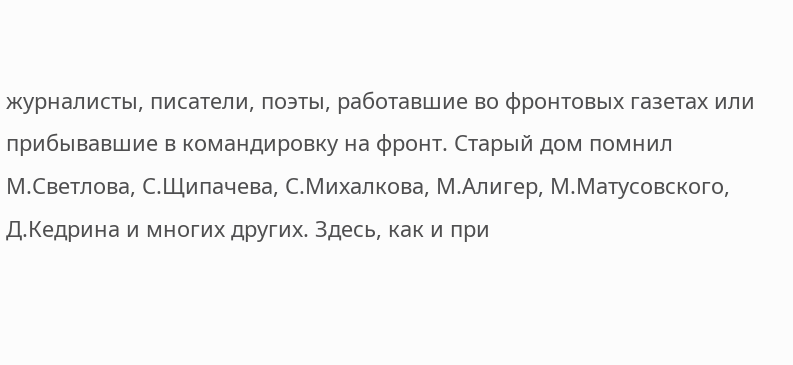журналисты, писатели, поэты, работавшие во фронтовых газетах или прибывавшие в командировку на фронт. Старый дом помнил М.Светлова, С.Щипачева, С.Михалкова, М.Алигер, М.Матусовского, Д.Кедрина и многих других. Здесь, как и при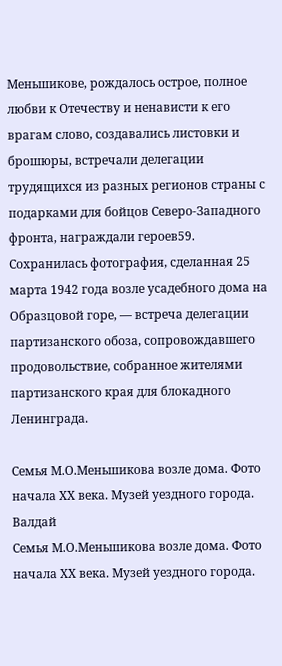Меньшикове, рождалось острое, полное любви к Отечеству и ненависти к его врагам слово, создавались листовки и брошюры, встречали делегации трудящихся из разных регионов страны с подарками для бойцов Северо-Западного фронта, награждали героев59. Сохранилась фотография, сделанная 25 марта 1942 года возле усадебного дома на Образцовой горе, — встреча делегации партизанского обоза, сопровождавшего продовольствие, собранное жителями партизанского края для блокадного Ленинграда.

Семья М.О.Меньшикова возле дома. Фото начала ХХ века. Музей уездного города. Валдай
Семья М.О.Меньшикова возле дома. Фото начала ХХ века. Музей уездного города.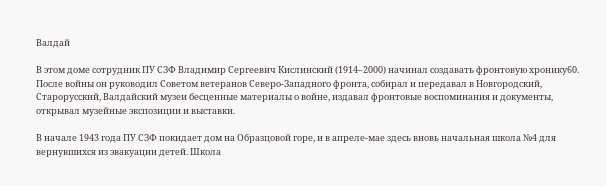Валдай

В этом доме сотрудник ПУ СЗФ Владимир Сергеевич Кислинский (1914–2000) начинал создавать фронтовую хронику60. После войны он руководил Советом ветеранов Северо-Западного фронта, собирал и передавал в Новгородский, Старорусский, Валдайский музеи бесценные материалы о войне, издавал фронтовые воспоминания и документы, открывал музейные экспозиции и выставки.

В начале 1943 года ПУ СЗФ покидает дом на Образцовой горе, и в апреле-мае здесь вновь начальная школа №4 для вернувшихся из эвакуации детей. Школа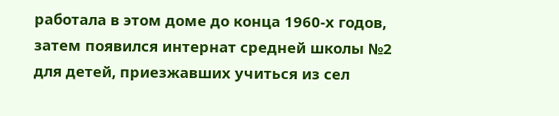работала в этом доме до конца 1960-х годов, затем появился интернат средней школы №2 для детей, приезжавших учиться из сел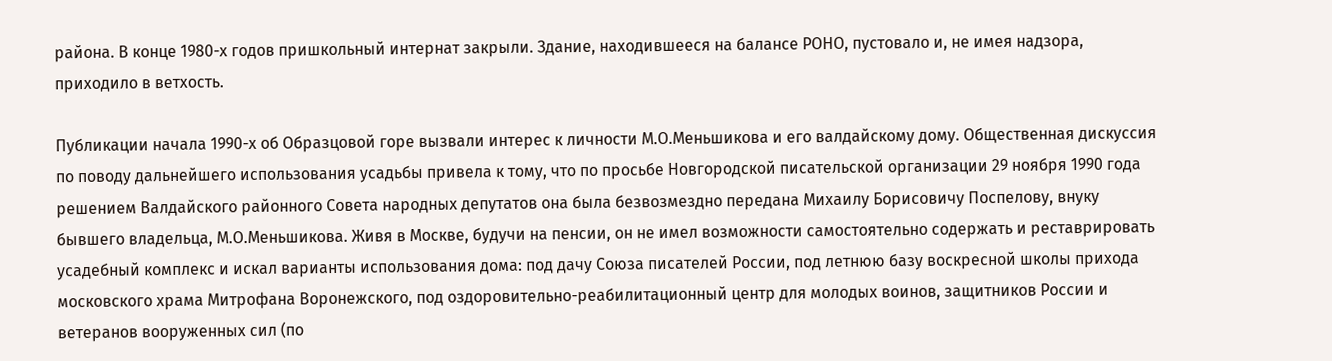района. В конце 1980-х годов пришкольный интернат закрыли. Здание, находившееся на балансе РОНО, пустовало и, не имея надзора, приходило в ветхость.

Публикации начала 1990-х об Образцовой горе вызвали интерес к личности М.О.Меньшикова и его валдайскому дому. Общественная дискуссия по поводу дальнейшего использования усадьбы привела к тому, что по просьбе Новгородской писательской организации 29 ноября 1990 года решением Валдайского районного Совета народных депутатов она была безвозмездно передана Михаилу Борисовичу Поспелову, внуку бывшего владельца, М.О.Меньшикова. Живя в Москве, будучи на пенсии, он не имел возможности самостоятельно содержать и реставрировать усадебный комплекс и искал варианты использования дома: под дачу Союза писателей России, под летнюю базу воскресной школы прихода московского храма Митрофана Воронежского, под оздоровительно-реабилитационный центр для молодых воинов, защитников России и ветеранов вооруженных сил (по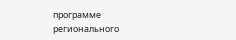программе регионального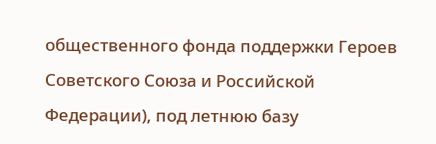общественного фонда поддержки Героев Советского Союза и Российской Федерации), под летнюю базу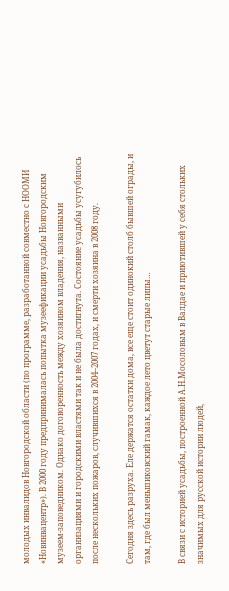молодых инвалидов Новгородской области (по программе, разработанной совместно с НООМИ «Новинвацентр»). В 2000 году предпринималась попытка музеефикации усадьбы Новгородским музеем-заповедником. Однако договоренность между хозяином владения, названными организациями и городскими властями так и не была достигнута. Состояние усадьбы усугубилось после нескольких пожаров, случившихся в 2004–2007 годах, и смерти хозяина в 2008 году.

Сегодня здесь разруха. Еле держатся остатки дома, все еще стоит одинокий столб бывшей ограды, и там, где был меньшиковский гамак, каждое лето цветут старые липы…

В связи с историей усадьбы, построенной А.Н.Мосоловым в Валдае и приютившей у себя стольких значимых для русской истории людей,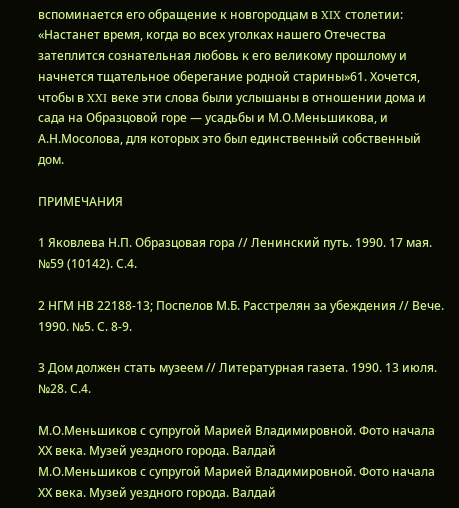вспоминается его обращение к новгородцам в XIX столетии: «Настанет время, когда во всех уголках нашего Отечества затеплится сознательная любовь к его великому прошлому и начнется тщательное оберегание родной старины»61. Хочется, чтобы в XXI веке эти слова были услышаны в отношении дома и сада на Образцовой горе — усадьбы и М.О.Меньшикова, и А.Н.Мосолова, для которых это был единственный собственный дом.

ПРИМЕЧАНИЯ

1 Яковлева Н.П. Образцовая гора // Ленинский путь. 1990. 17 мая. №59 (10142). С.4.

2 НГМ НВ 22188-13; Поспелов М.Б. Расстрелян за убеждения // Вече. 1990. №5. С. 8-9.

3 Дом должен стать музеем // Литературная газета. 1990. 13 июля. №28. С.4.

М.О.Меньшиков с супругой Марией Владимировной. Фото начала ХХ века. Музей уездного города. Валдай
М.О.Меньшиков с супругой Марией Владимировной. Фото начала ХХ века. Музей уездного города. Валдай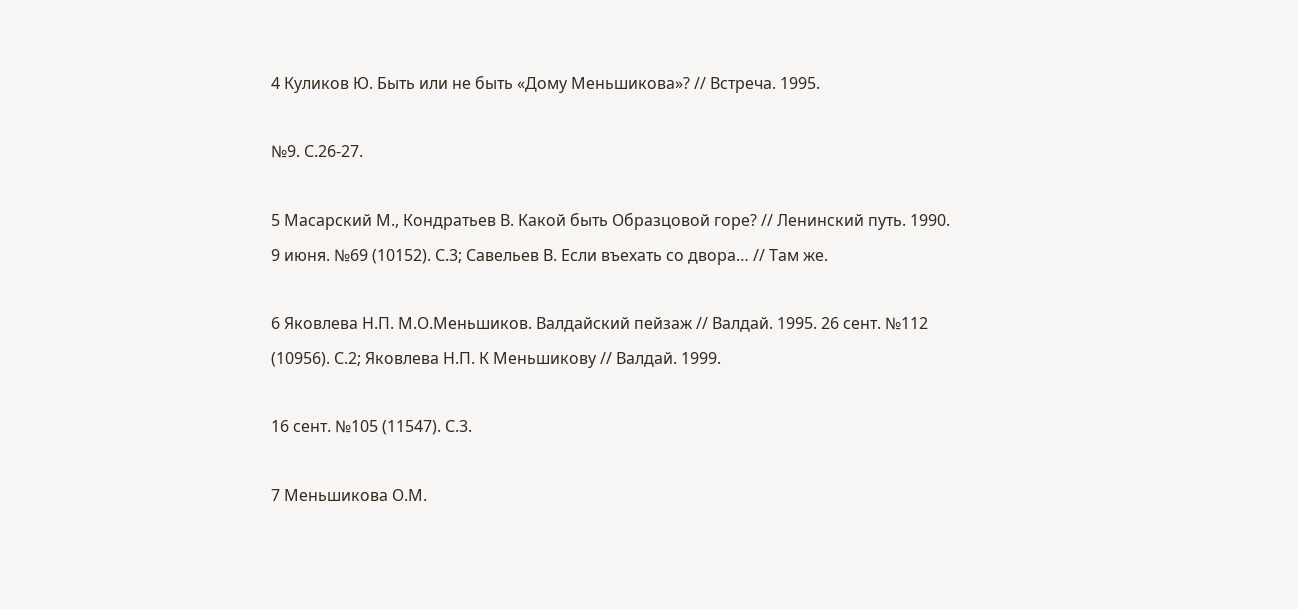4 Куликов Ю. Быть или не быть «Дому Меньшикова»? // Встреча. 1995.

№9. С.26-27.

5 Масарский М., Кондратьев В. Какой быть Образцовой горе? // Ленинский путь. 1990. 9 июня. №69 (10152). С.3; Савельев В. Если въехать со двора… // Там же.

6 Яковлева Н.П. М.О.Меньшиков. Валдайский пейзаж // Валдай. 1995. 26 сент. №112 (10956). С.2; Яковлева Н.П. К Меньшикову // Валдай. 1999.

16 сент. №105 (11547). С.3.

7 Меньшикова О.М.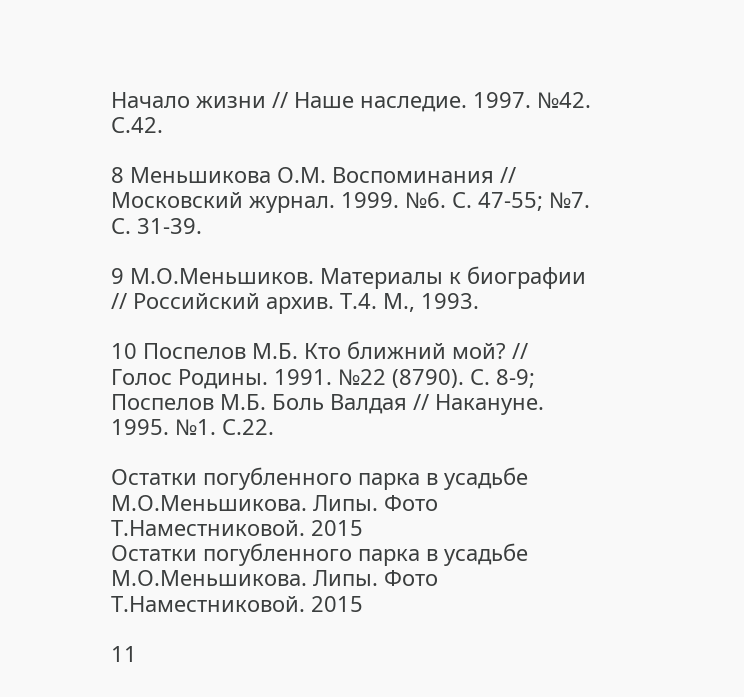Начало жизни // Наше наследие. 1997. №42. С.42.

8 Меньшикова О.М. Воспоминания // Московский журнал. 1999. №6. С. 47-55; №7. С. 31-39.

9 М.О.Меньшиков. Материалы к биографии // Российский архив. Т.4. М., 1993.

10 Поспелов М.Б. Кто ближний мой? // Голос Родины. 1991. №22 (8790). С. 8-9; Поспелов М.Б. Боль Валдая // Накануне. 1995. №1. С.22.

Остатки погубленного парка в усадьбе М.О.Меньшикова. Липы. Фото Т.Наместниковой. 2015
Остатки погубленного парка в усадьбе М.О.Меньшикова. Липы. Фото Т.Наместниковой. 2015

11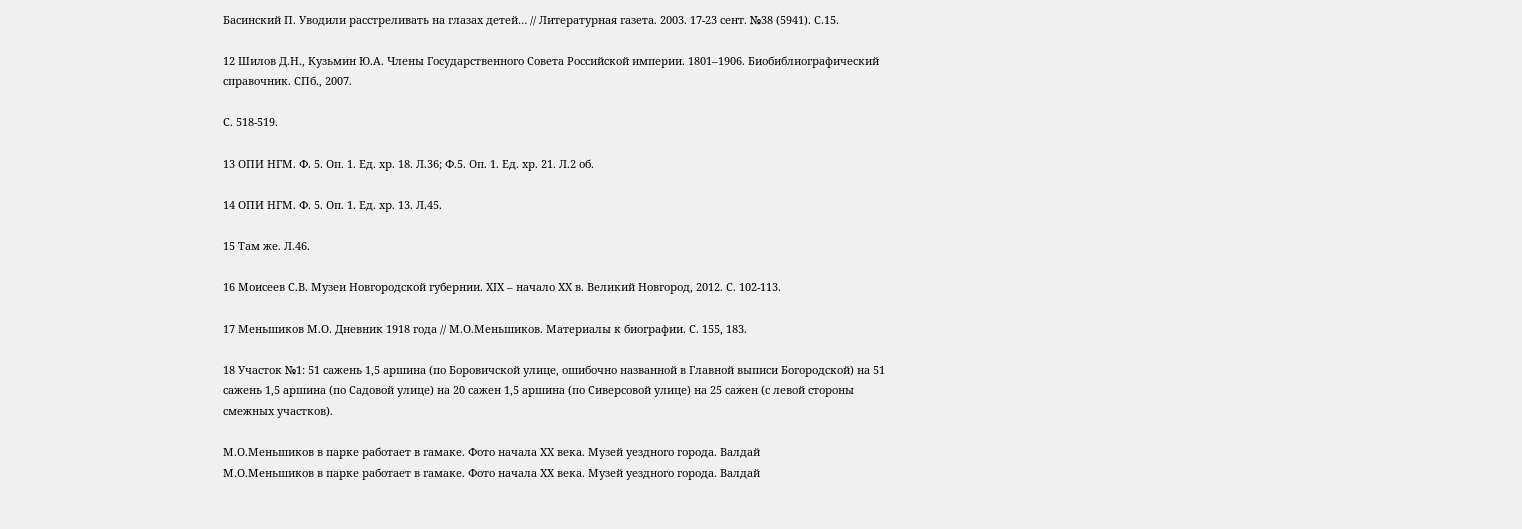Басинский П. Уводили расстреливать на глазах детей… // Литературная газета. 2003. 17-23 сент. №38 (5941). С.15.

12 Шилов Д.Н., Кузьмин Ю.А. Члены Государственного Совета Российской империи. 1801–1906. Биобиблиографический справочник. СПб., 2007.

С. 518-519.

13 ОПИ НГМ. Ф. 5. Оп. 1. Ед. хр. 18. Л.36; Ф.5. Оп. 1. Ед. хр. 21. Л.2 об.

14 ОПИ НГМ. Ф. 5. Оп. 1. Ед. хр. 13. Л.45.

15 Там же. Л.46.

16 Моисеев С.В. Музеи Новгородской губернии. ХIХ – начало ХХ в. Великий Новгород, 2012. С. 102-113.

17 Меньшиков М.О. Дневник 1918 года // М.О.Меньшиков. Материалы к биографии. С. 155, 183.

18 Участок №1: 51 сажень 1,5 аршина (по Боровичской улице, ошибочно названной в Главной выписи Богородской) на 51 сажень 1,5 аршина (по Садовой улице) на 20 сажен 1,5 аршина (по Сиверсовой улице) на 25 сажен (с левой стороны смежных участков).

М.О.Меньшиков в парке работает в гамаке. Фото начала ХХ века. Музей уездного города. Валдай
М.О.Меньшиков в парке работает в гамаке. Фото начала ХХ века. Музей уездного города. Валдай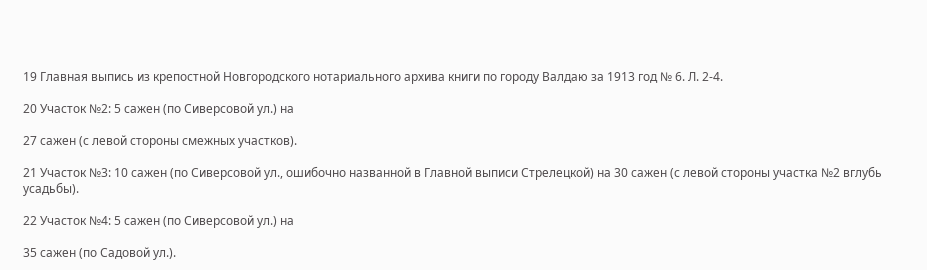19 Главная выпись из крепостной Новгородского нотариального архива книги по городу Валдаю за 1913 год № 6. Л. 2-4.

20 Участок №2: 5 сажен (по Сиверсовой ул.) на

27 сажен (с левой стороны смежных участков).

21 Участок №3: 10 сажен (по Сиверсовой ул., ошибочно названной в Главной выписи Стрелецкой) на 30 сажен (с левой стороны участка №2 вглубь усадьбы).

22 Участок №4: 5 сажен (по Сиверсовой ул.) на

35 сажен (по Садовой ул.).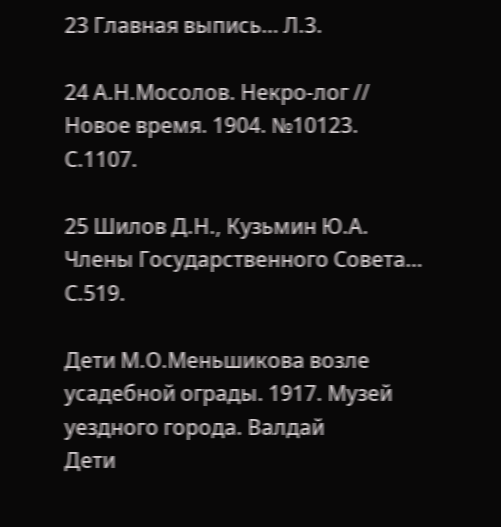23 Главная выпись… Л.3.

24 А.Н.Мосолов. Некро-лог // Новое время. 1904. №10123. С.1107.

25 Шилов Д.Н., Кузьмин Ю.А. Члены Государственного Совета… С.519.

Дети М.О.Меньшикова возле усадебной ограды. 1917. Музей уездного города. Валдай
Дети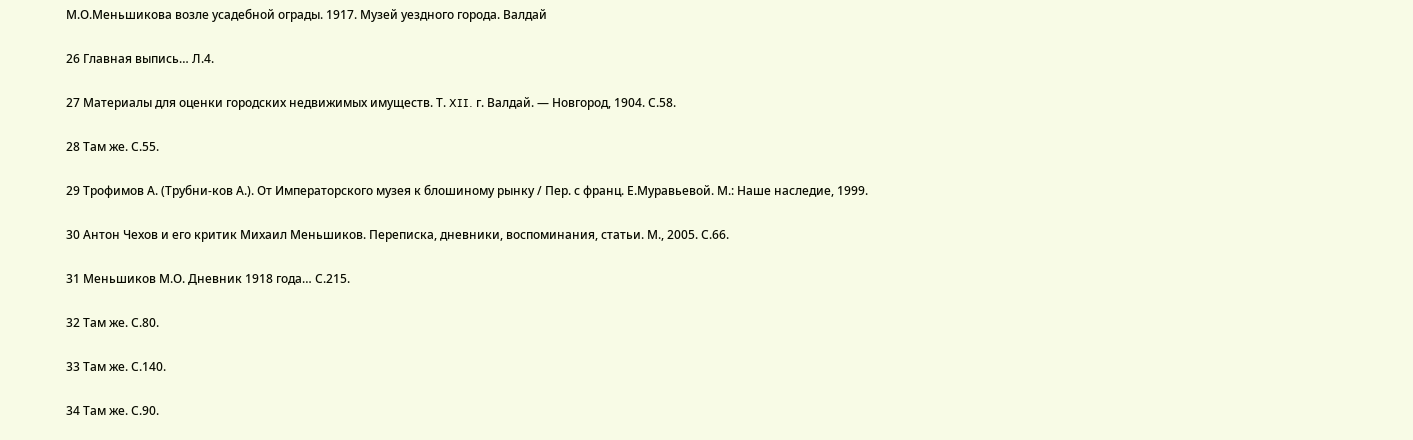М.О.Меньшикова возле усадебной ограды. 1917. Музей уездного города. Валдай

26 Главная выпись… Л.4.

27 Материалы для оценки городских недвижимых имуществ. Т. XII. г. Валдай. — Новгород, 1904. С.58.

28 Там же. С.55.

29 Трофимов А. (Трубни-ков А.). От Императорского музея к блошиному рынку / Пер. с франц. Е.Муравьевой. М.: Наше наследие, 1999.

30 Антон Чехов и его критик Михаил Меньшиков. Переписка, дневники, воспоминания, статьи. М., 2005. С.66.

31 Меньшиков М.О. Дневник 1918 года… С.215.

32 Там же. С.80.

33 Там же. С.140.

34 Там же. С.90.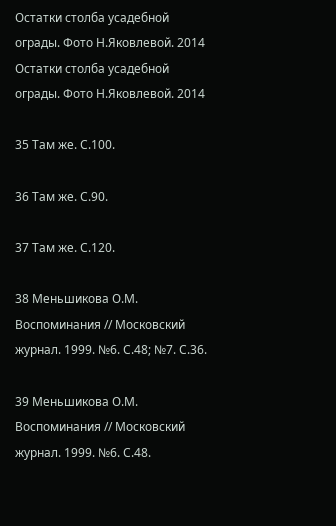Остатки столба усадебной ограды. Фото Н.Яковлевой. 2014
Остатки столба усадебной ограды. Фото Н.Яковлевой. 2014

35 Там же. С.100.

36 Там же. С.90.

37 Там же. С.120.

38 Меньшикова О.М. Воспоминания // Московский журнал. 1999. №6. С.48; №7. С.36.

39 Меньшикова О.М. Воспоминания // Московский журнал. 1999. №6. С.48.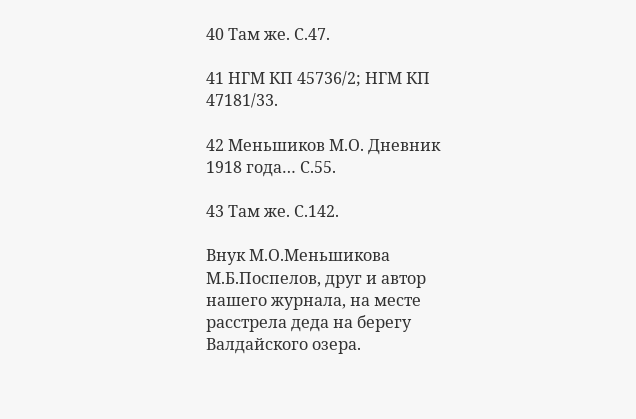40 Там же. С.47.

41 НГМ КП 45736/2; НГМ КП 47181/33.

42 Меньшиков М.О. Дневник 1918 года… С.55.

43 Там же. С.142.

Внук М.О.Меньшикова М.Б.Поспелов, друг и автор нашего журнала, на месте расстрела деда на берегу Валдайского озера.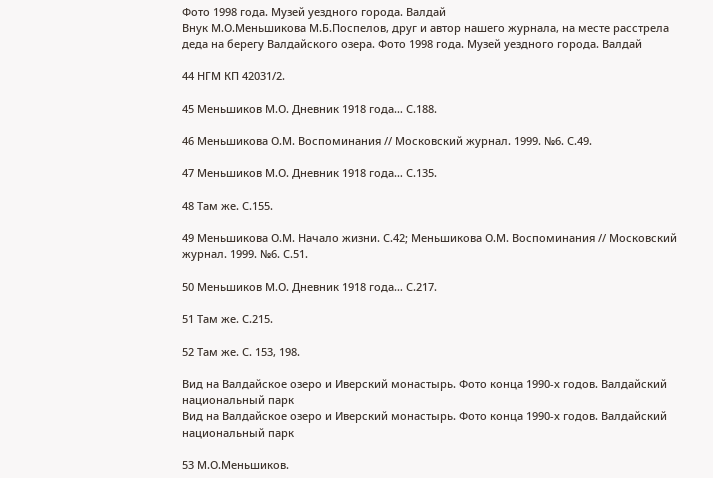Фото 1998 года. Музей уездного города. Валдай
Внук М.О.Меньшикова М.Б.Поспелов, друг и автор нашего журнала, на месте расстрела деда на берегу Валдайского озера. Фото 1998 года. Музей уездного города. Валдай

44 НГМ КП 42031/2.

45 Меньшиков М.О. Дневник 1918 года… С.188.

46 Меньшикова О.М. Воспоминания // Московский журнал. 1999. №6. С.49.

47 Меньшиков М.О. Дневник 1918 года… С.135.

48 Там же. С.155.

49 Меньшикова О.М. Начало жизни. С.42; Меньшикова О.М. Воспоминания // Московский журнал. 1999. №6. С.51.

50 Меньшиков М.О. Дневник 1918 года… С.217.

51 Там же. С.215.

52 Там же. С. 153, 198.

Вид на Валдайское озеро и Иверский монастырь. Фото конца 1990-х годов. Валдайский национальный парк
Вид на Валдайское озеро и Иверский монастырь. Фото конца 1990-х годов. Валдайский национальный парк

53 М.О.Меньшиков.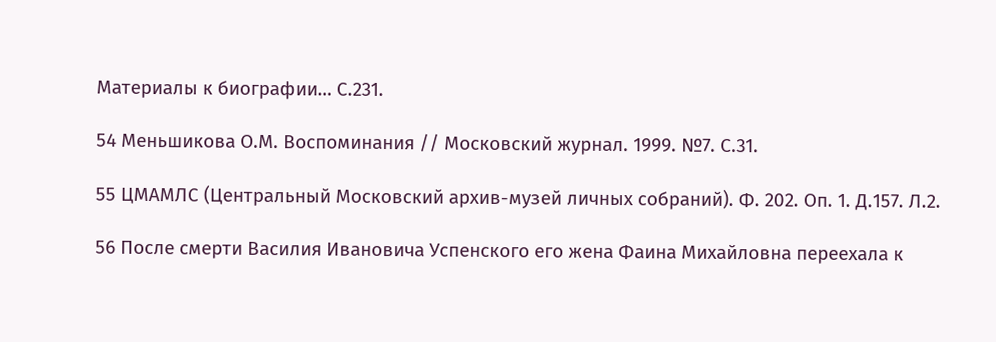Материалы к биографии… С.231.

54 Меньшикова О.М. Воспоминания // Московский журнал. 1999. №7. С.31.

55 ЦМАМЛС (Центральный Московский архив-музей личных собраний). Ф. 202. Оп. 1. Д.157. Л.2.

56 После смерти Василия Ивановича Успенского его жена Фаина Михайловна переехала к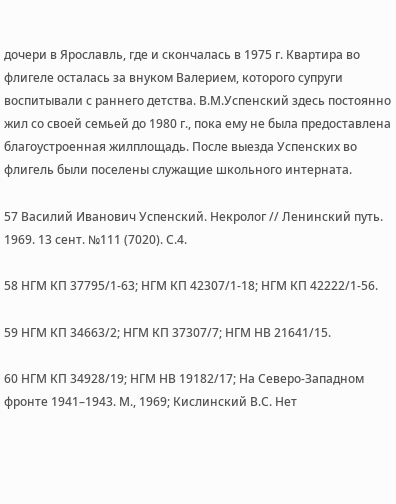дочери в Ярославль, где и скончалась в 1975 г. Квартира во флигеле осталась за внуком Валерием, которого супруги воспитывали с раннего детства. В.М.Успенский здесь постоянно жил со своей семьей до 1980 г., пока ему не была предоставлена благоустроенная жилплощадь. После выезда Успенских во флигель были поселены служащие школьного интерната.

57 Василий Иванович Успенский. Некролог // Ленинский путь. 1969. 13 сент. №111 (7020). С.4.

58 НГМ КП 37795/1-63; НГМ КП 42307/1-18; НГМ КП 42222/1-56.

59 НГМ КП 34663/2; НГМ КП 37307/7; НГМ НВ 21641/15.

60 НГМ КП 34928/19; НГМ НВ 19182/17; На Северо-Западном фронте 1941–1943. М., 1969; Кислинский В.С. Нет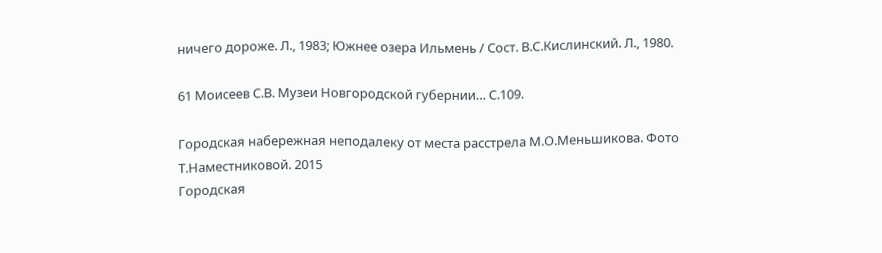ничего дороже. Л., 1983; Южнее озера Ильмень / Сост. В.С.Кислинский. Л., 1980.

61 Моисеев С.В. Музеи Новгородской губернии… С.109.

Городская набережная неподалеку от места расстрела М.О.Меньшикова. Фото Т.Наместниковой. 2015
Городская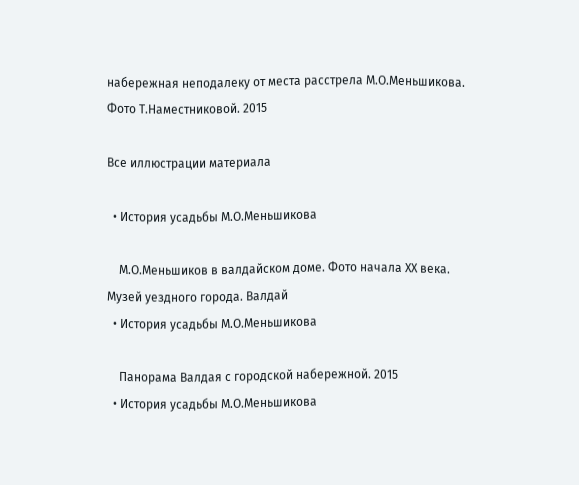набережная неподалеку от места расстрела М.О.Меньшикова. Фото Т.Наместниковой. 2015

Все иллюстрации материала

  • История усадьбы М.О.Меньшикова

    М.О.Меньшиков в валдайском доме. Фото начала ХХ века. Музей уездного города. Валдай
  • История усадьбы М.О.Меньшикова

    Панорама Валдая с городской набережной. 2015
  • История усадьбы М.О.Меньшикова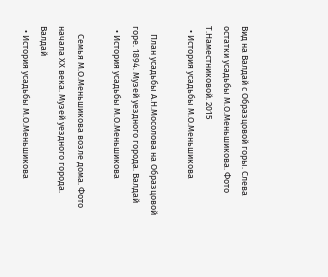Вид на Валдай с Образцовой горы. Слева остатки усадьбы М.О.Меньшикова. Фото Т.Наместниковой. 2015
  • История усадьбы М.О.Меньшикова

    План усадьбы А.Н.Мосолова на Образцовой горе. 1894. Музей уездного города. Валдай
  • История усадьбы М.О.Меньшикова

    Семья М.О.Меньшикова возле дома. Фото начала ХХ века. Музей уездного города. Валдай
  • История усадьбы М.О.Меньшикова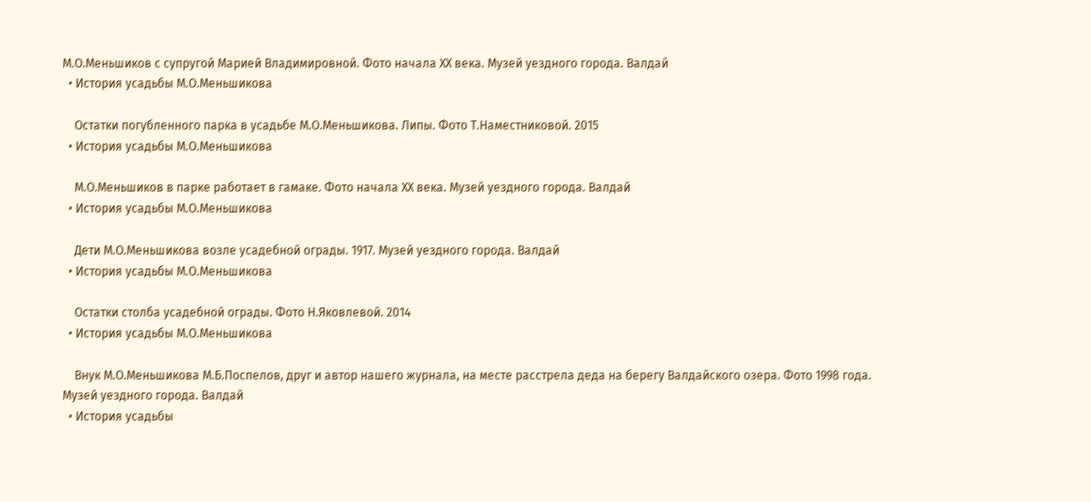М.О.Меньшиков с супругой Марией Владимировной. Фото начала ХХ века. Музей уездного города. Валдай
  • История усадьбы М.О.Меньшикова

    Остатки погубленного парка в усадьбе М.О.Меньшикова. Липы. Фото Т.Наместниковой. 2015
  • История усадьбы М.О.Меньшикова

    М.О.Меньшиков в парке работает в гамаке. Фото начала ХХ века. Музей уездного города. Валдай
  • История усадьбы М.О.Меньшикова

    Дети М.О.Меньшикова возле усадебной ограды. 1917. Музей уездного города. Валдай
  • История усадьбы М.О.Меньшикова

    Остатки столба усадебной ограды. Фото Н.Яковлевой. 2014
  • История усадьбы М.О.Меньшикова

    Внук М.О.Меньшикова М.Б.Поспелов, друг и автор нашего журнала, на месте расстрела деда на берегу Валдайского озера. Фото 1998 года. Музей уездного города. Валдай
  • История усадьбы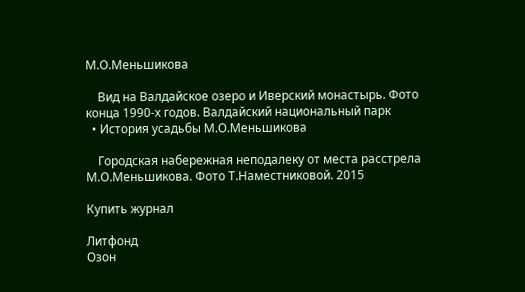М.О.Меньшикова

    Вид на Валдайское озеро и Иверский монастырь. Фото конца 1990-х годов. Валдайский национальный парк
  • История усадьбы М.О.Меньшикова

    Городская набережная неподалеку от места расстрела М.О.Меньшикова. Фото Т.Наместниковой. 2015

Купить журнал

Литфонд
Озон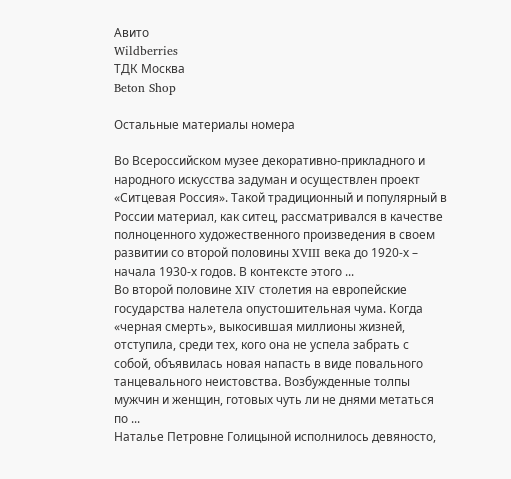Авито
Wildberries
ТДК Москва
Beton Shop

Остальные материалы номера

Во Всероссийском музее декоративно-прикладного и народного искусства задуман и осуществлен проект «Ситцевая Россия». Такой традиционный и популярный в России материал, как ситец, рассматривался в качестве полноценного художественного произведения в своем развитии со второй половины XVIII века до 1920-х – начала 1930-х годов. В контексте этого ...
Во второй половине XIV столетия на европейские государства налетела опустошительная чума. Когда «черная смерть», выкосившая миллионы жизней, отступила, среди тех, кого она не успела забрать с собой, объявилась новая напасть в виде повального танцевального неистовства. Возбужденные толпы мужчин и женщин, готовых чуть ли не днями метаться по ...
Наталье Петровне Голицыной исполнилось девяносто,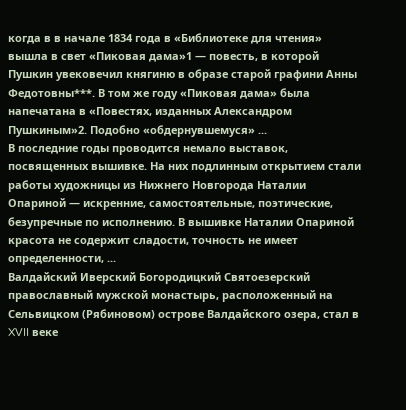когда в в начале 1834 года в «Библиотеке для чтения» вышла в свет «Пиковая дама»1 — повесть, в которой Пушкин увековечил княгиню в образе старой графини Анны Федотовны***. В том же году «Пиковая дама» была напечатана в «Повестях, изданных Александром Пушкиным»2. Подобно «обдернувшемуся» ...
В последние годы проводится немало выставок, посвященных вышивке. На них подлинным открытием стали работы художницы из Нижнего Новгорода Наталии Опариной — искренние, самостоятельные, поэтические, безупречные по исполнению. В вышивке Наталии Опариной красота не содержит сладости, точность не имеет определенности, ...
Валдайский Иверский Богородицкий Святоезерский православный мужской монастырь, расположенный на Сельвицком (Рябиновом) острове Валдайского озера, стал в XVII веке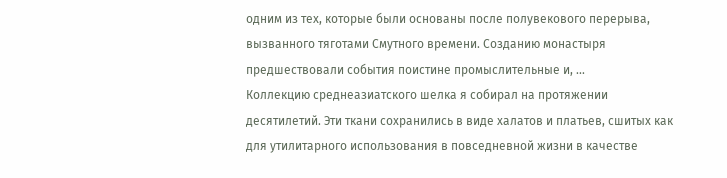одним из тех, которые были основаны после полувекового перерыва, вызванного тяготами Смутного времени. Созданию монастыря предшествовали события поистине промыслительные и, ...
Коллекцию среднеазиатского шелка я собирал на протяжении десятилетий. Эти ткани сохранились в виде халатов и платьев, сшитых как для утилитарного использования в повседневной жизни в качестве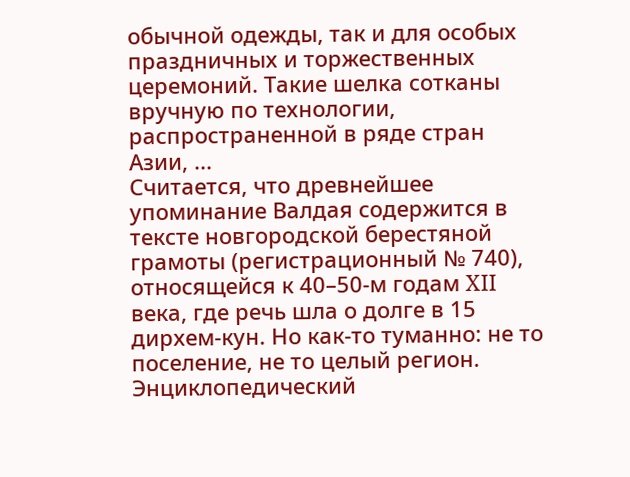обычной одежды, так и для особых праздничных и торжественных церемоний. Такие шелка сотканы вручную по технологии, распространенной в ряде стран Азии, ...
Считается, что древнейшее упоминание Валдая содержится в тексте новгородской берестяной грамоты (регистрационный № 740), относящейся к 40–50-м годам XII века, где речь шла о долге в 15 дирхем-кун. Но как-то туманно: не то поселение, не то целый регион. Энциклопедический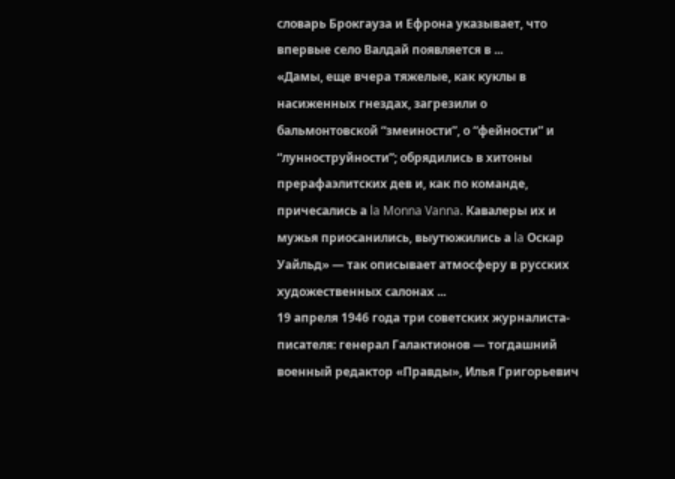словарь Брокгауза и Ефрона указывает, что впервые село Валдай появляется в ...
«Дамы, еще вчера тяжелые, как куклы в насиженных гнездах, загрезили о бальмонтовской “змеиности”, о “фейности” и “лунноструйности”; обрядились в хитоны прерафаэлитских дев и, как по команде, причесались а la Monna Vanna. Кавалеры их и мужья приосанились, выутюжились а la Оскар Уайльд» — так описывает атмосферу в русских художественных салонах ...
19 апреля 1946 года три советских журналиста-писателя: генерал Галактионов — тогдашний военный редактор «Правды», Илья Григорьевич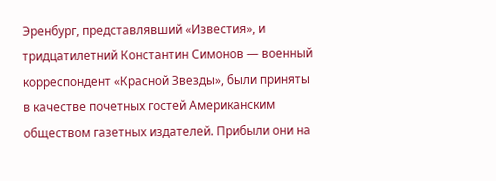Эренбург, представлявший «Известия», и тридцатилетний Константин Симонов — военный корреспондент «Красной Звезды», были приняты в качестве почетных гостей Американским обществом газетных издателей. Прибыли они на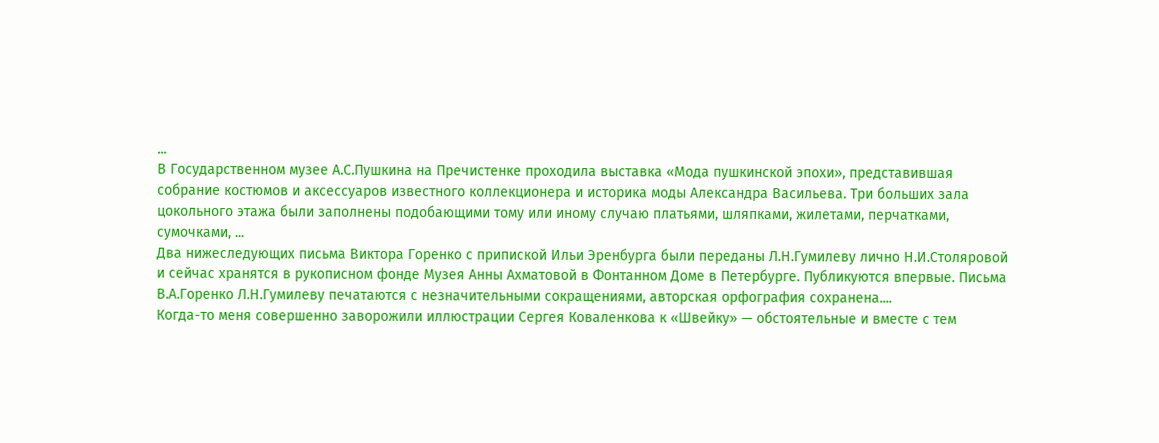...
В Государственном музее А.С.Пушкина на Пречистенке проходила выставка «Мода пушкинской эпохи», представившая собрание костюмов и аксессуаров известного коллекционера и историка моды Александра Васильева. Три больших зала цокольного этажа были заполнены подобающими тому или иному случаю платьями, шляпками, жилетами, перчатками, сумочками, ...
Два нижеследующих письма Виктора Горенко с припиской Ильи Эренбурга были переданы Л.Н.Гумилеву лично Н.И.Столяровой и сейчас хранятся в рукописном фонде Музея Анны Ахматовой в Фонтанном Доме в Петербурге. Публикуются впервые. Письма В.А.Горенко Л.Н.Гумилеву печатаются с незначительными сокращениями, авторская орфография сохранена....
Когда-то меня совершенно заворожили иллюстрации Сергея Коваленкова к «Швейку» — обстоятельные и вместе с тем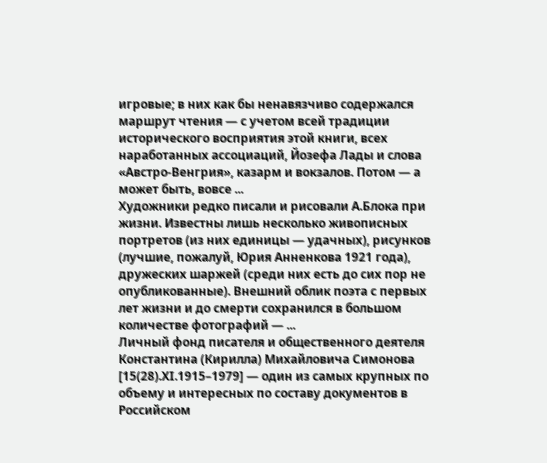игровые; в них как бы ненавязчиво содержался маршрут чтения — с учетом всей традиции исторического восприятия этой книги, всех наработанных ассоциаций, Йозефа Лады и слова «Австро-Венгрия», казарм и вокзалов. Потом — а может быть, вовсе ...
Художники редко писали и рисовали А.Блока при жизни. Известны лишь несколько живописных портретов (из них единицы — удачных), рисунков (лучшие, пожалуй, Юрия Анненкова 1921 года), дружеских шаржей (среди них есть до сих пор не опубликованные). Внешний облик поэта с первых лет жизни и до смерти сохранился в большом количестве фотографий — ...
Личный фонд писателя и общественного деятеля Константина (Кирилла) Михайловича Симонова [15(28).XI.1915–1979] — один из самых крупных по объему и интересных по составу документов в Российском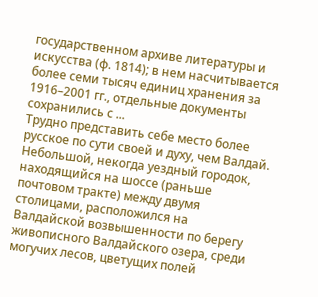государственном архиве литературы и искусства (ф. 1814); в нем насчитывается более семи тысяч единиц хранения за 1916–2001 гг., отдельные документы сохранились с ...
Трудно представить себе место более русское по сути своей и духу, чем Валдай. Небольшой, некогда уездный городок, находящийся на шоссе (раньше почтовом тракте) между двумя столицами, расположился на Валдайской возвышенности по берегу живописного Валдайского озера, среди могучих лесов, цветущих полей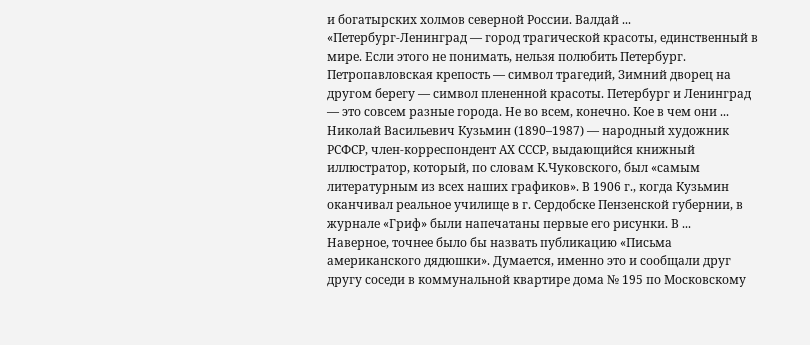и богатырских холмов северной России. Валдай ...
«Петербург-Ленинград — город трагической красоты, единственный в мире. Если этого не понимать, нельзя полюбить Петербург. Петропавловская крепость — символ трагедий, Зимний дворец на другом берегу — символ плененной красоты. Петербург и Ленинград — это совсем разные города. Не во всем, конечно. Кое в чем они ...
Николай Васильевич Кузьмин (1890–1987) — народный художник РСФСР, член-корреспондент АХ СССР, выдающийся книжный иллюстратор, который, по словам К.Чуковского, был «самым литературным из всех наших графиков». В 1906 г., когда Кузьмин оканчивал реальное училище в г. Сердобске Пензенской губернии, в журнале «Гриф» были напечатаны первые его рисунки. В ...
Наверное, точнее было бы назвать публикацию «Письма американского дядюшки». Думается, именно это и сообщали друг другу соседи в коммунальной квартире дома № 195 по Московскому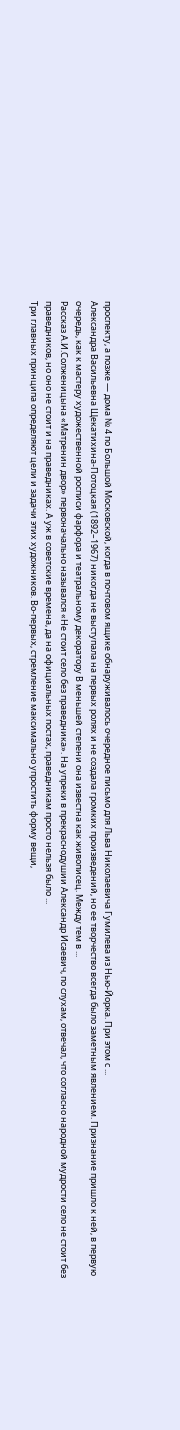проспекту, а позже — дома № 4 по Большой Московской, когда в почтовом ящике обнаруживалось очередное письмо для Льва Николаевича Гумилева из Нью-Йорка. При этом с ...
Александра Васильевна Щекатихина-Потоцкая (1892–1967) никогда не выступала на первых ролях и не создала громких произведений, но ее творчество всегда было заметным явлением. Признание пришло к ней, в первую очередь, как к мастеру художественной росписи фарфора и театральному декоратору В меньшей степени она известна как живописец. Между тем в ...
Рассказ А.И.Солженицына «Матренин двор» первоначально назывался «Не стоит село без праведника». На упреки в прекраснодушии Александр Исаевич, по слухам, отвечал, что согласно народной мудрости село не стоит без праведников, но оно не стоит и на праведниках. А уж в советские времена, да на официальных постах, праведникам просто нельзя было ...
Три главных принципа определяют цели и задачи этих художников. Во-первых, стремление максимально упростить форму вещи,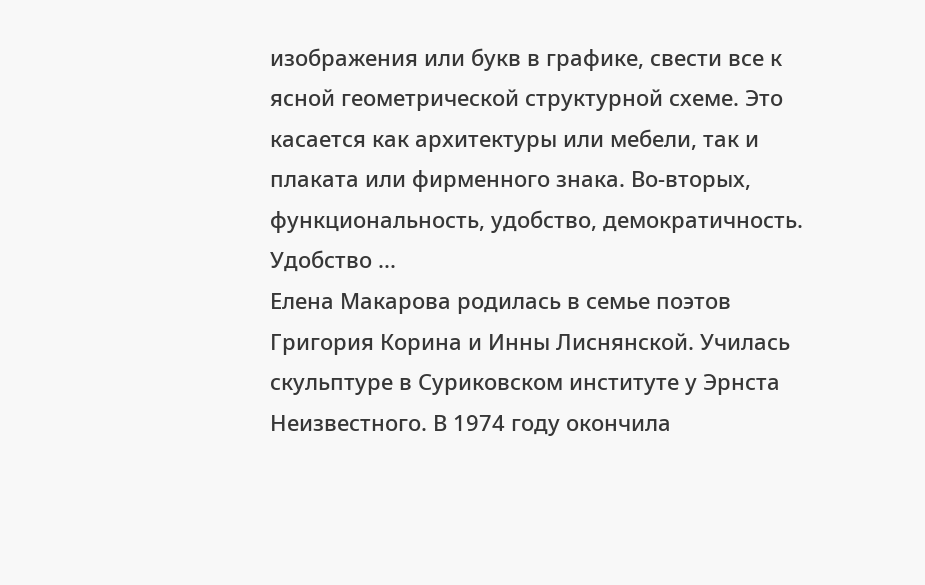изображения или букв в графике, свести все к ясной геометрической структурной схеме. Это касается как архитектуры или мебели, так и плаката или фирменного знака. Во-вторых, функциональность, удобство, демократичность. Удобство ...
Елена Макарова родилась в семье поэтов Григория Корина и Инны Лиснянской. Училась скульптуре в Суриковском институте у Эрнста Неизвестного. В 1974 году окончила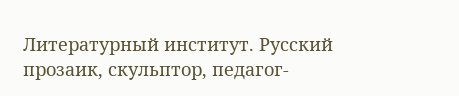Литературный институт. Русский прозаик, скульптор, педагог-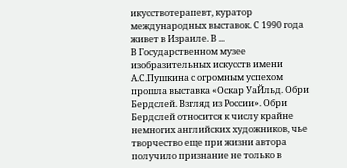икусствотерапевт, куратор международных выставок. С 1990 года живет в Израиле. В ...
В Государственном музее изобразительных искусств имени А.С.Пушкина с огромным успехом прошла выставка «Оскар УаЙльд. Обри Бердслей. Взгляд из России». Обри Бердслей относится к числу крайне немногих английских художников, чье творчество еще при жизни автора получило признание не только в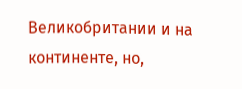Великобритании и на континенте, но,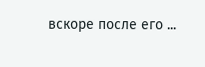вскоре после его ...